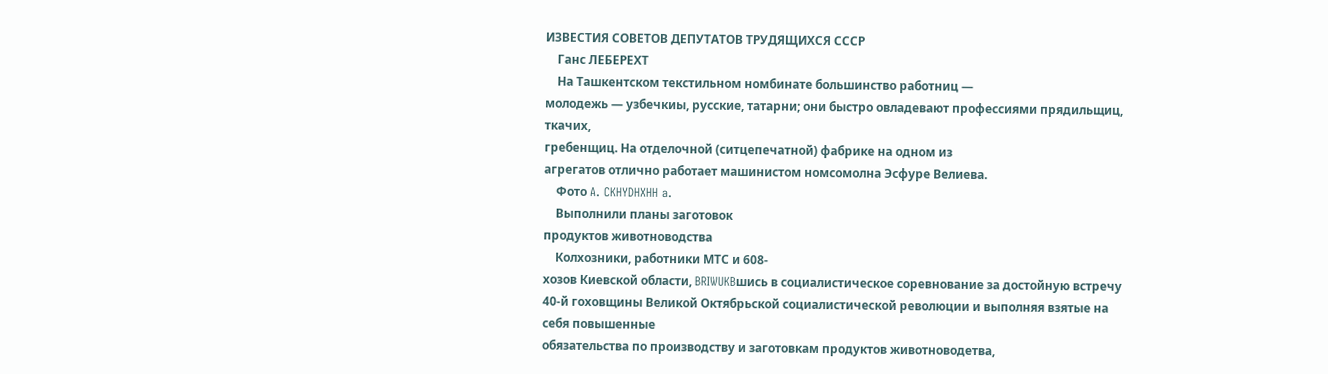ИЗВЕСТИЯ СОВЕТОВ ДЕПУТАТОВ ТРУДЯЩИХСЯ СССР
    Ганс ЛЕБЕРЕХТ
    На Ташкентском текстильном номбинате большинство работниц —
молодежь — узбечкиы, русские, татарни; они быстро овладевают профессиями прядильщиц, ткачих,
гребенщиц. На отделочной (ситцепечатной) фабрике на одном из
агрегатов отлично работает машинистом номсомолна Эсфуре Велиева.
    Фото A. CKHYDHXHH a.
    Выполнили планы заготовок
продуктов животноводства
    Колхозники, работники МТС и 608-
хозов Киевской области, BRIWUKBшись в социалистическое соревнование за достойную встречу 40-й гоховщины Великой Октябрьской социалистической революции и выполняя взятые на себя повышенные
обязательства по производству и заготовкам продуктов животноводетва,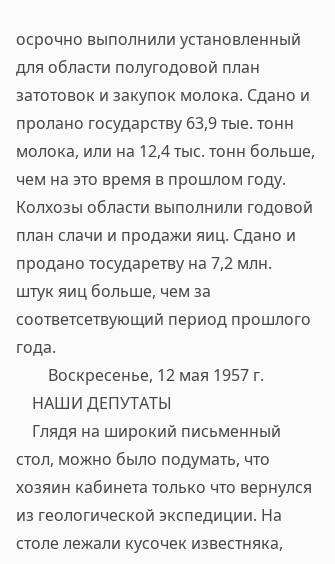осрочно выполнили установленный
для области полугодовой план затотовок и закупок молока. Сдано и
пролано государству 63,9 тые. тонн
молока, или на 12,4 тыс. тонн больше, чем на это время в прошлом году.
Колхозы области выполнили годовой
план слачи и продажи яиц. Сдано и
продано тосударетву на 7,2 млн.
штук яиц больше, чем за соответсетвующий период прошлого года.
        Воскресенье, 12 мая 1957 г.
    НАШИ ДЕПУТАТЫ
    Глядя на широкий письменный
стол, можно было подумать, что хозяин кабинета только что вернулся
из геологической экспедиции. На
столе лежали кусочек известняка,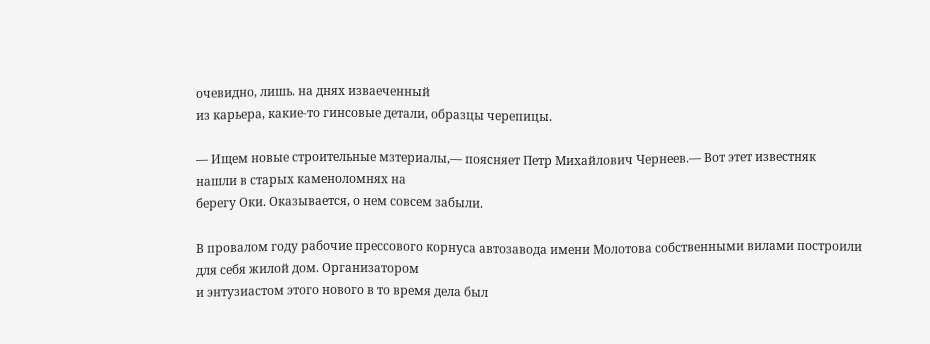очевидно, лишь. на днях изваеченный
из карьера, какие-то гинсовые детали, образцы черепицы.

— Ищем новые строительные мзтериалы,— поясняет Петр Михайлович Чернеев.— Вот этет известняк
нашли в старых каменоломнях на
берегу Оки. Оказывается, о нем совсем забыли.

В провалом году рабочие прессового корнуса автозавода имени Молотова собственными вилами построили
для себя жилой дом. Организатором
и энтузиастом этого нового в то время дела был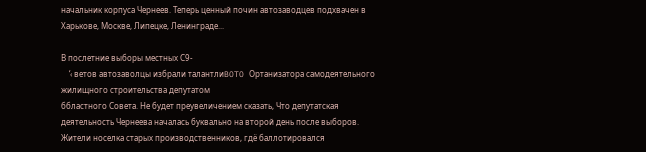начальник корпуса Чернеев. Теперь ценный почин автозаводцев подхвачен в Харькове, Москве, Липецке, Ленинграде...

В послетние выборы местных С9-
    ‘‹ ветов автозаволцы избрали талантлиBOTO Ортанизатора самодеятельного
жилищного строительства депутатом
ббластного Совета. Не будет преувеличением сказать, Что депутатская
деятельность Чернеева началась буквально на второй день после выборов. Жители носелка старых производственников, гдё баллотировался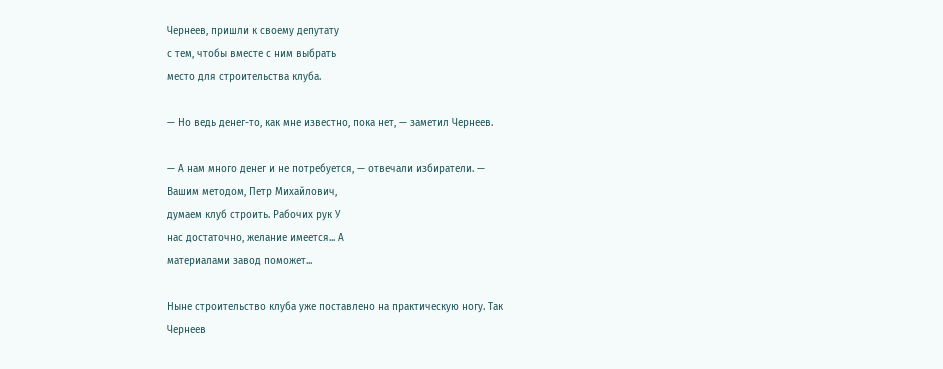Чернеев, пришли к своему депутату
с тем, чтобы вместе с ним выбрать
место для строительства клуба.

— Но ведь денег-то, как мне известно, пока нет, — заметил Чернеев.

— А нам много денег и не потребуется, — отвечали избиратели. —
Вашим методом, Петр Михайлович,
думаем клуб строить. Рабочих рук У
нас достаточно, желание имеется... А
материалами завод поможет...

Ныне строительство клуба уже поставлено на практическую ногу. Так
Чернеев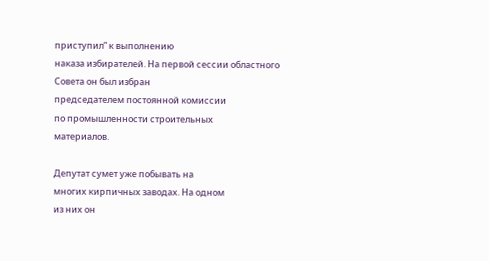приступил” к выполнению
наказа избирателей. На первой сессии областного Совета он был избран
председателем постоянной комиссии
по промышленности строительных
материалов.

Депутат сумет уже побывать на
многих кирпичных заводах. На одном
из них он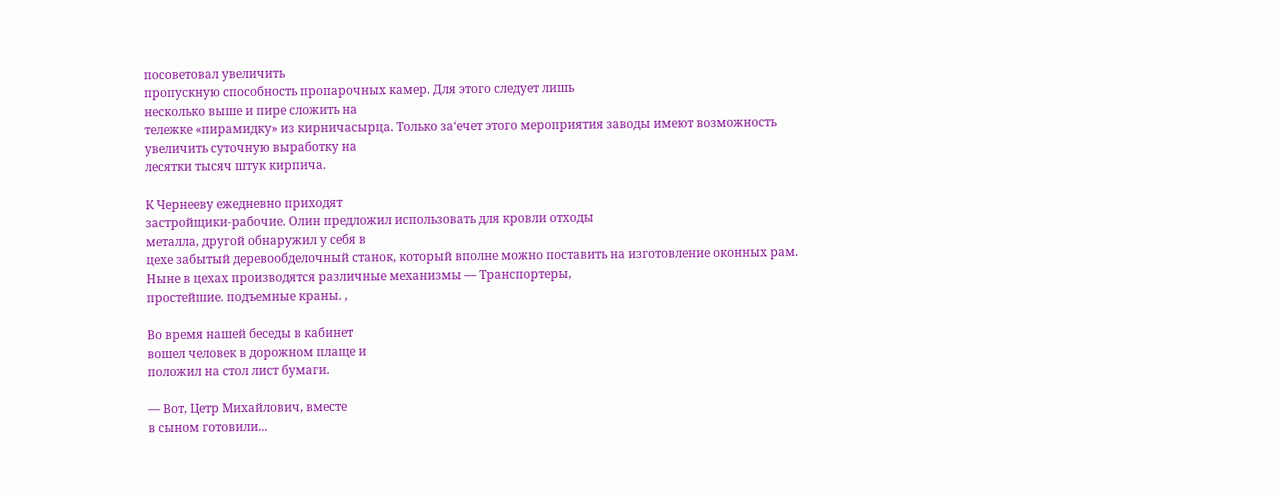посоветовал увеличить
пропускную способность пропарочных камер. Для этого следует лишь
несколько выше и пире сложить на
тележке «пирамидку» из кирничасырца. Только за‘ечет этого мероприятия заводы имеют возможность
увеличить суточную выработку на
лесятки тысяч штук кирпича.

К Чернееву ежедневно приходят
застройщики-рабочие. Олин предложил использовать для кровли отходы
металла, другой обнаружил у себя в
цехе забытый деревообделочный станок, который вполне можно поставить на изготовление оконных рам.
Ныне в цехах производятся различные механизмы — Транспортеры,
простейшие. подъемные краны. ,

Во время нашей беседы в кабинет
вошел человек в дорожном плаще и
положил на стол лист бумаги.

— Вот, Цетр Михайлович, вместе
в сыном готовили...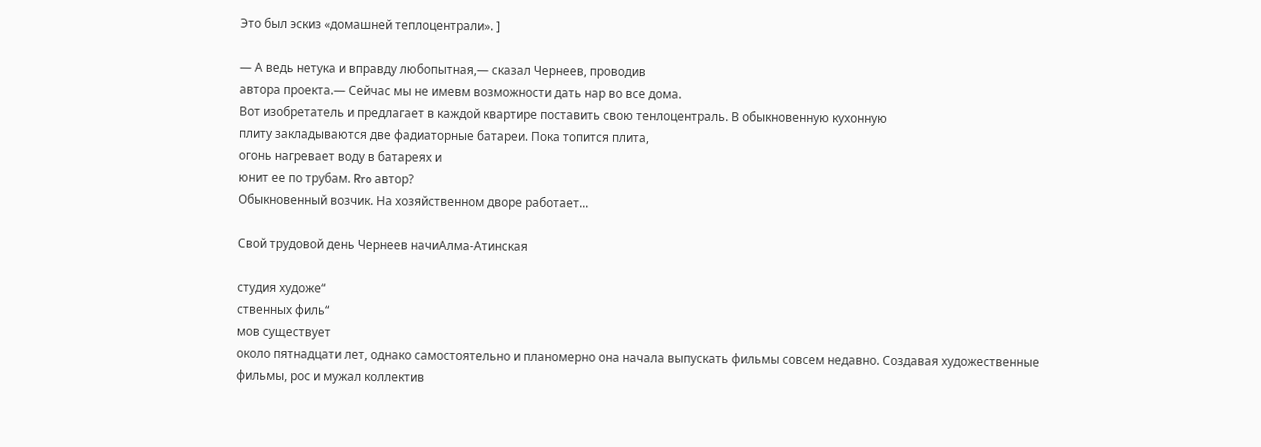Это был эскиз «домашней теплоцентрали». ]

— А ведь нетука и вправду любопытная,— сказал Чернеев, проводив
автора проекта.— Сейчас мы не имевм возможности дать нар во все дома.
Вот изобретатель и предлагает в каждой квартире поставить свою тенлоцентраль. В обыкновенную кухонную
плиту закладываются две фадиаторные батареи. Пока топится плита,
огонь нагревает воду в батареях и
юнит ее по трубам. Rro автор?
Обыкновенный возчик. На хозяйственном дворе работает...

Свой трудовой день Чернеев начиАлма-Атинская

студия художе“
ственных филь“
мов существует
около пятнадцати лет, однако самостоятельно и планомерно она начала выпускать фильмы совсем недавно. Создавая художественные
фильмы, рос и мужал коллектив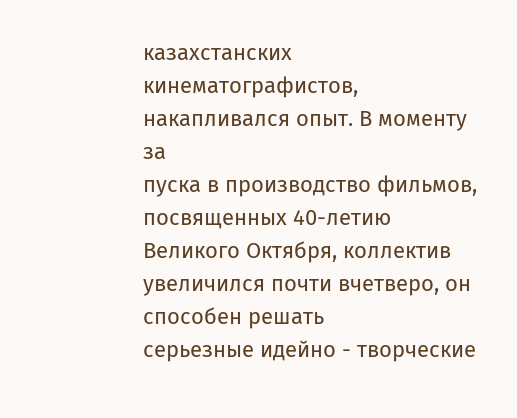казахстанских кинематографистов,
накапливался опыт. В моменту за
пуска в производство фильмов, посвященных 40-летию Великого Октября, коллектив увеличился почти вчетверо, он способен решать
серьезные идейно - творческие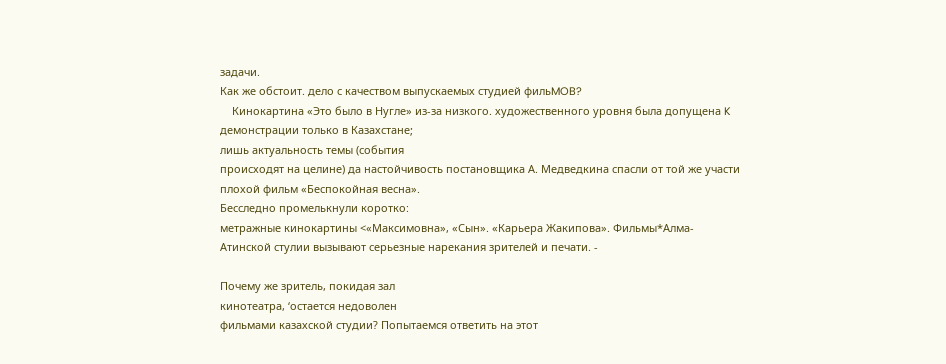задачи.
Как же обстоит. дело с качеством выпускаемых студией фильMOB?
    Кинокартина «Это было в Нугле» из-за низкого. художественного уровня была допущена K демонстрации только в Казахстане;
лишь актуальность темы (события
происходят на целине) да настойчивость постановщика А. Медведкина спасли от той же участи плохой фильм «Беспокойная весна».
Бесследно промелькнули коротко:
метражные кинокартины <«Максимовна», «Сын». «Карьера Жакипова». Фильмы*Алма-Атинской стулии вызывают серьезные нарекания зрителей и печати. -

Почему же зритель, покидая зал
кинотеатра, ‘остается недоволен
фильмами казахской студии? Попытаемся ответить на этот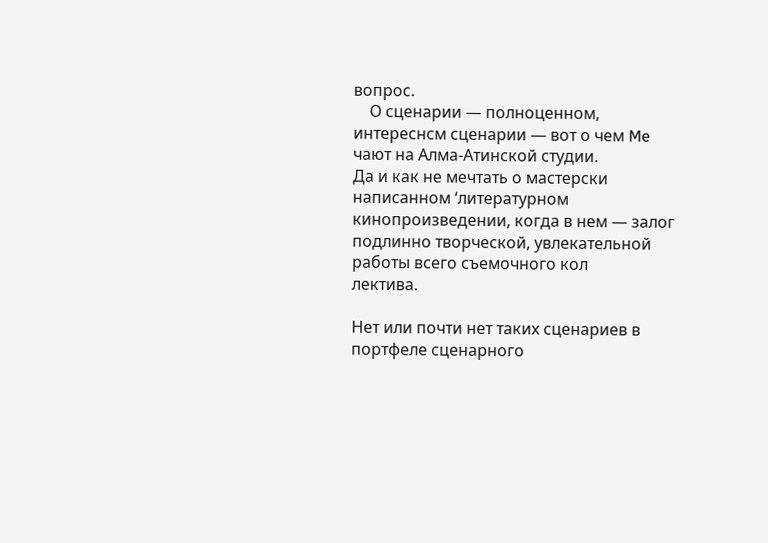вопрос.
    О сценарии — полноценном, интереснсм сценарии — вот о чем Me
чают на Алма-Атинской студии.
Да и как не мечтать о мастерски
написанном ‘литературном кинопроизведении, когда в нем — залог
подлинно творческой, увлекательной работы всего съемочного кол
лектива.

Нет или почти нет таких сценариев в портфеле сценарного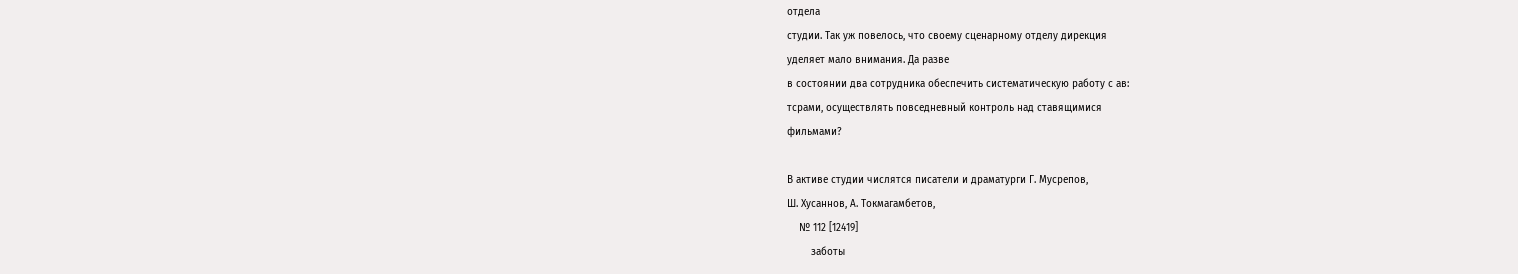отдела
студии. Так уж повелось, что своему сценарному отделу дирекция
уделяет мало внимания. Да разве
в состоянии два сотрудника обеспечить систематическую работу с ав:
тсрами, осуществлять повседневный контроль над ставящимися
фильмами?

В активе студии числятся писатели и драматурги Г. Мусрепов,
Ш. Хусаннов, А. Токмагамбетов,
    № 112 [12419]
        заботы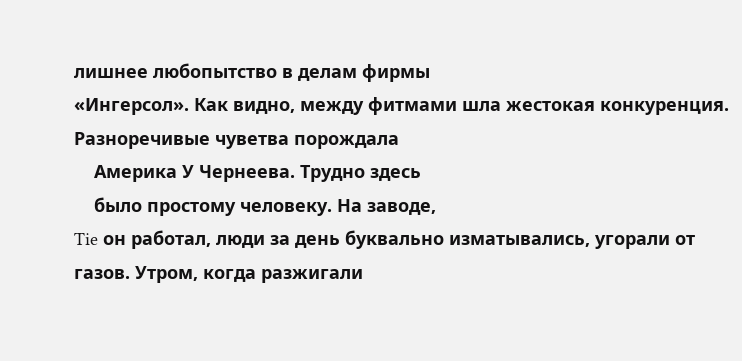лишнее любопытство в делам фирмы
«Ингерсол». Как видно, между фитмами шла жестокая конкуренция.
Разноречивые чуветва порождала
    Америка У Чернеева. Трудно здесь
    было простому человеку. На заводе,
Tie он работал, люди за день буквально изматывались, угорали от газов. Утром, когда разжигали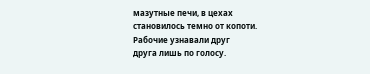мазутные печи, в цехах становилось темно от копоти. Рабочие узнавали друг
друга лишь по голосу.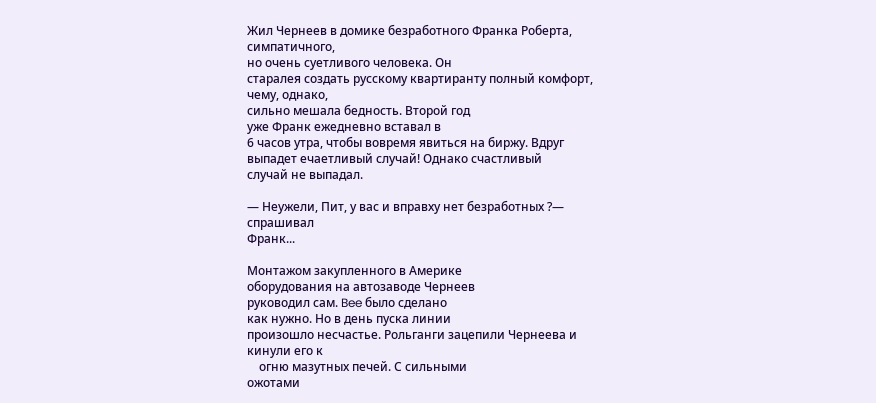Жил Чернеев в домике безработного Франка Роберта, симпатичного,
но очень суетливого человека. Он
старалея создать русскому квартиранту полный комфорт, чему, однако,
сильно мешала бедность. Второй год
уже Франк ежедневно вставал в
6 часов утра, чтобы вовремя явиться на биржу. Вдруг выпадет ечаетливый случай! Однако счастливый
случай не выпадал.

— Неужели, Пит, у вас и вправху нет безработных ?— спрашивал
Франк...

Монтажом закупленного в Америке
оборудования на автозаводе Чернеев
руководил сам. Bee было сделано
как нужно. Но в день пуска линии
произошло несчастье. Рольганги зацепили Чернеева и кинули его к
    огню мазутных печей. С сильными
ожотами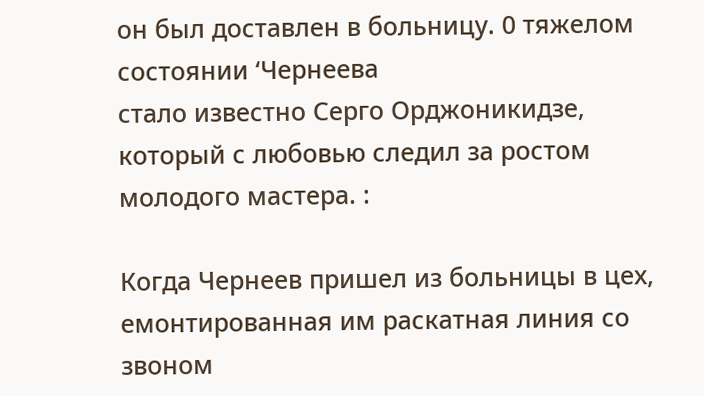он был доставлен в больницу. 0 тяжелом состоянии ‘Чернеева
стало известно Серго Орджоникидзе,
который с любовью следил за ростом
молодого мастера. :

Когда Чернеев пришел из больницы в цех, емонтированная им раскатная линия со звоном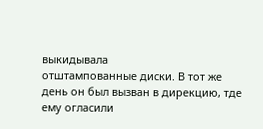выкидывала
отштампованные диски. В тот же
день он был вызван в дирекцию, тде
ему огласили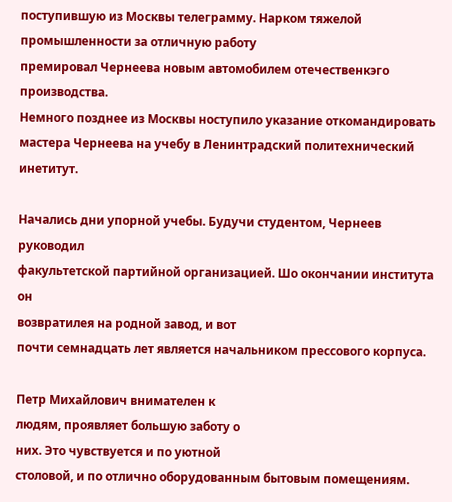поступившую из Moсквы телеграмму. Нарком тяжелой
промышленности за отличную работу
премировал Чернеева новым автомобилем отечественкэго производства.
Немного позднее из Москвы ноступило указание откомандировать мастера Чернеева на учебу в Ленинтрадский политехнический инетитут.

Начались дни упорной учебы. Будучи студентом, Чернеев руководил
факультетской партийной организацией. Шо окончании института он
возвратилея на родной завод, и вот
почти семнадцать лет является начальником прессового корпуса.

Петр Михайлович внимателен к
людям, проявляет большую заботу о
них. Это чувствуется и по уютной
столовой, и по отлично оборудованным бытовым помещениям.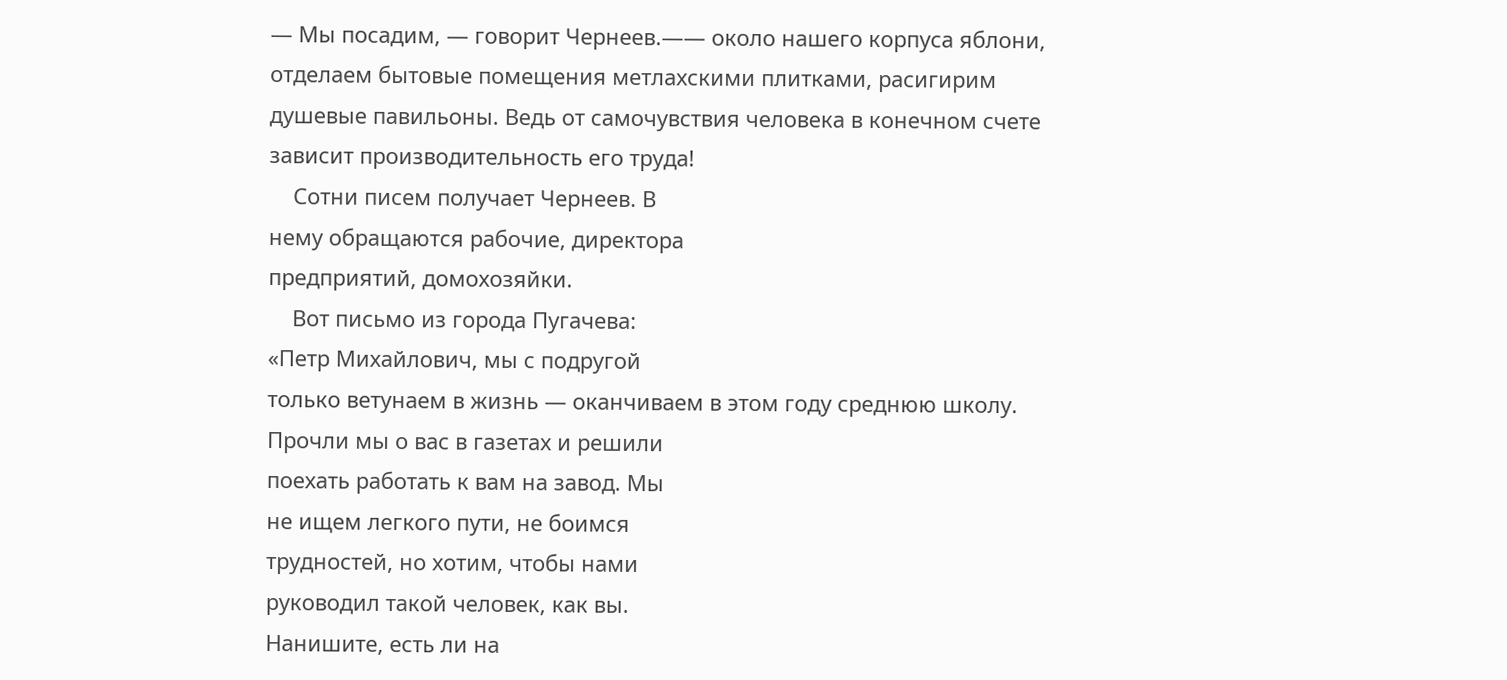— Мы посадим, — говорит Чернеев.—— около нашего корпуса яблони,
отделаем бытовые помещения метлахскими плитками, расигирим душевые павильоны. Ведь от самочувствия человека в конечном счете зависит производительность его труда!
    Сотни писем получает Чернеев. В
нему обращаются рабочие, директора
предприятий, домохозяйки.
    Вот письмо из города Пугачева:
«Петр Михайлович, мы с подругой
только ветунаем в жизнь — оканчиваем в этом году среднюю школу.
Прочли мы о вас в газетах и решили
поехать работать к вам на завод. Мы
не ищем легкого пути, не боимся
трудностей, но хотим, чтобы нами
руководил такой человек, как вы.
Нанишите, есть ли на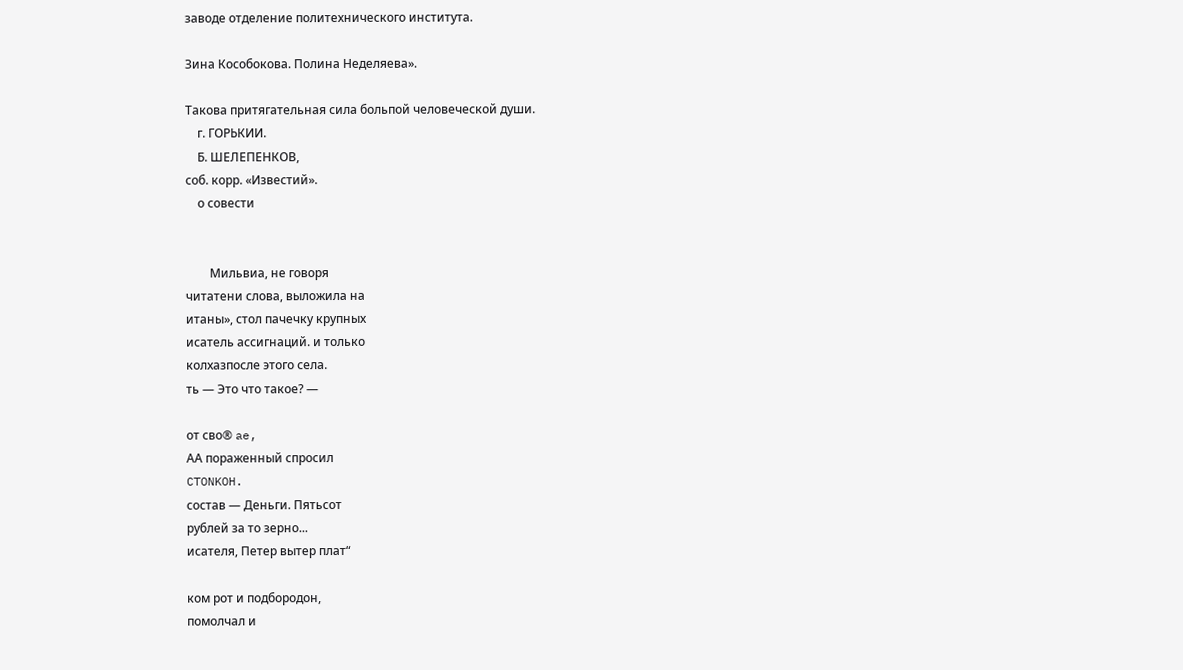заводе отделение политехнического института.

Зина Кособокова. Полина Неделяева».

Такова притягательная сила больпой человеческой души.
    г. ГОРЬКИИ.
    Б. ШЕЛЕПЕНКОВ,
соб. корр. «Известий».
    о совести


        Мильвиа, не говоря
читатени слова, выложила на
итаны», стол пачечку крупных
исатель ассигнаций. и только
колхазпосле этого села.
ть — Это что такое? —

от сво® ae,
АА пораженный спросил
CTONKOH.
состав — Деньги. Пятьсот
рублей за то зерно...
исателя, Петер вытер плат“

ком рот и подбородон,
помолчал и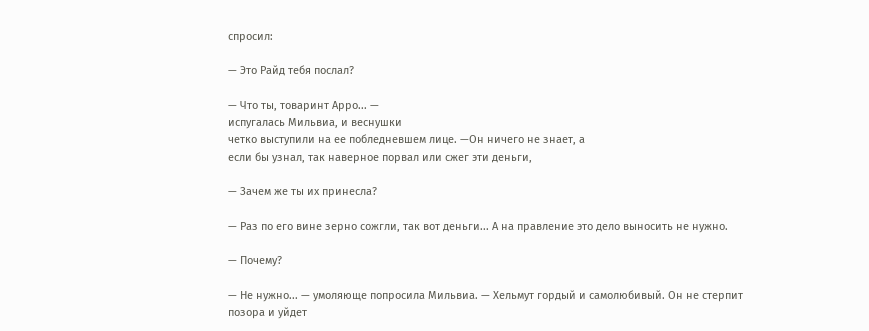спросил:

— Это Райд тебя послал?

— Что ты, товаринт Арро... —
испугалась Мильвиа, и веснушки
четко выступили на ее побледневшем лице. —Он ничего не знает, а
если бы узнал, так наверное порвал или сжег эти деньги,

— Зачем же ты их принесла?

— Раз по его вине зерно сожгли, так вот деньги... А на правление это дело выносить не нужно.

— Почему?

— Не нужно... — умоляюще попросила Мильвиа. — Хельмут гордый и самолюбивый. Он не стерпит
позора и уйдет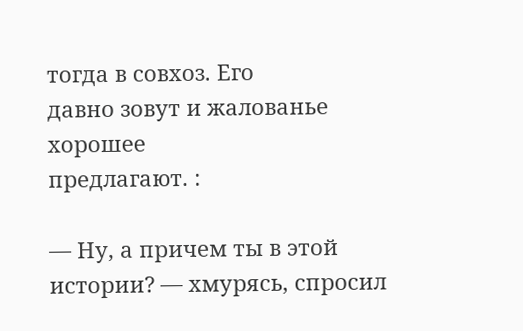тогда в совхоз. Его
давно зовут и жалованье хорошее
предлагают. :

— Ну, а причем ты в этой истории? — хмурясь, спросил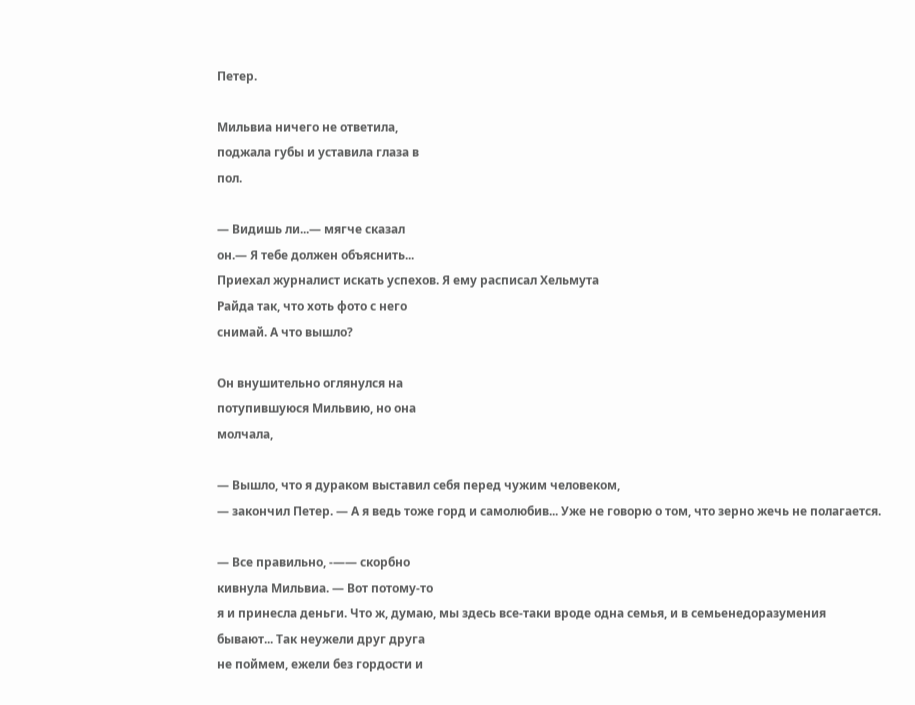Петер.

Мильвиа ничего не ответила,
поджала губы и уставила глаза в
пол.

— Видишь ли...— мягче сказал
он.— Я тебе должен объяснить...
Приехал журналист искать успехов. Я ему расписал Хельмута
Райда так, что хоть фото с него
снимай. А что вышло?

Он внушительно оглянулся на
потупившуюся Мильвию, но она
молчала,

— Вышло, что я дураком выставил себя перед чужим человеком,
— закончил Петер. — А я ведь тоже горд и самолюбив... Уже не говорю о том, что зерно жечь не полагается.

— Все правильно, -—— скорбно
кивнула Мильвиа. — Вот потому-то
я и принесла деньги. Что ж, думаю, мы здесь все-таки вроде одна семья, и в семьенедоразумения
бывают... Так неужели друг друга
не поймем, ежели без гордости и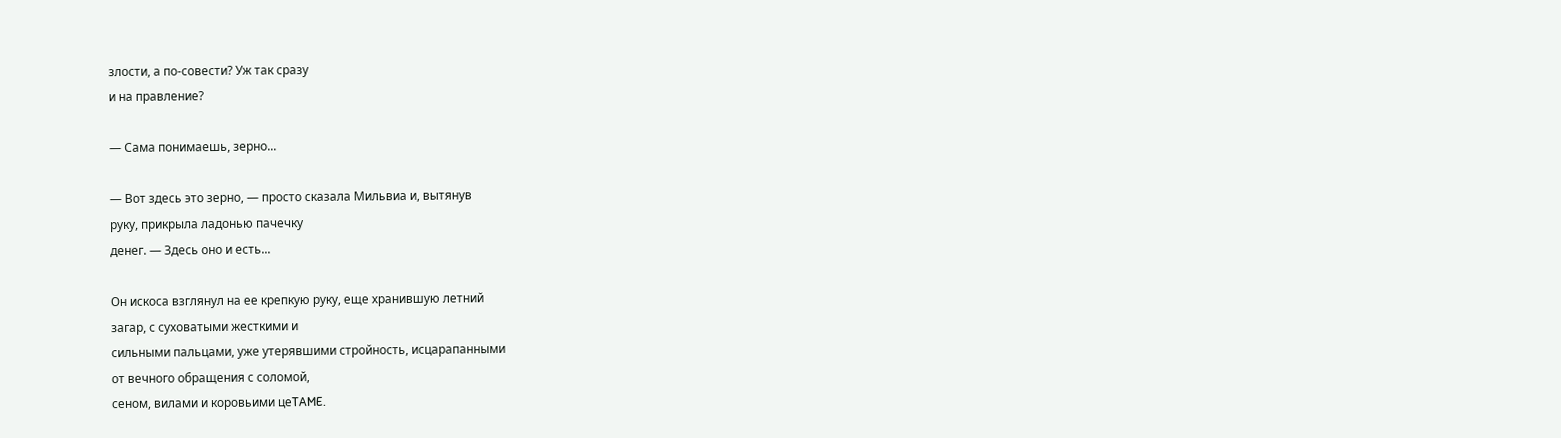злости, а по-совести? Уж так сразу
и на правление?

— Сама понимаешь, зерно...

— Вот здесь это зерно, — просто сказала Мильвиа и, вытянув
руку, прикрыла ладонью пачечку
денег. — Здесь оно и есть...

Он искоса взглянул на ее крепкую руку, еще хранившую летний
загар, с суховатыми жесткими и
сильными пальцами, уже утерявшими стройность, исцарапанными
от вечного обращения с соломой,
сеном, вилами и коровьими цеTAME.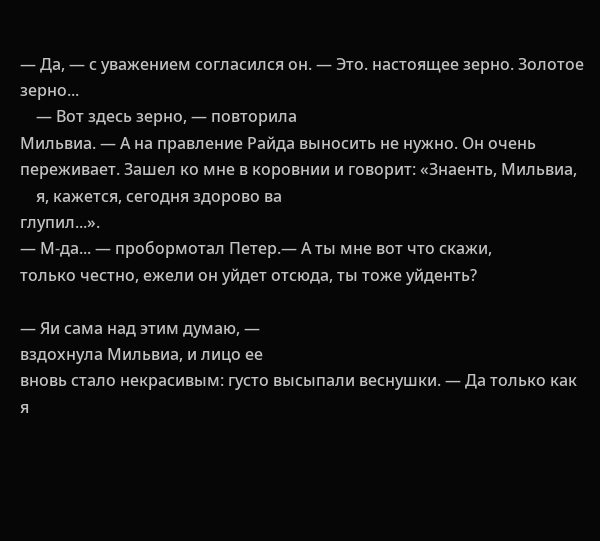— Да, — с уважением согласился он. — Это. настоящее зерно. Золотое зерно...
    — Вот здесь зерно, — повторила
Мильвиа. — А на правление Райда выносить не нужно. Он очень
переживает. Зашел ко мне в коровнии и говорит: «Знаенть, Мильвиа,
    я, кажется, сегодня здорово ва
глупил...».
— М-да... — пробормотал Петер.— А ты мне вот что скажи,
только честно, ежели он уйдет отсюда, ты тоже уйденть?

— Яи сама над этим думаю, —
вздохнула Мильвиа, и лицо ее
вновь стало некрасивым: густо высыпали веснушки. — Да только как
я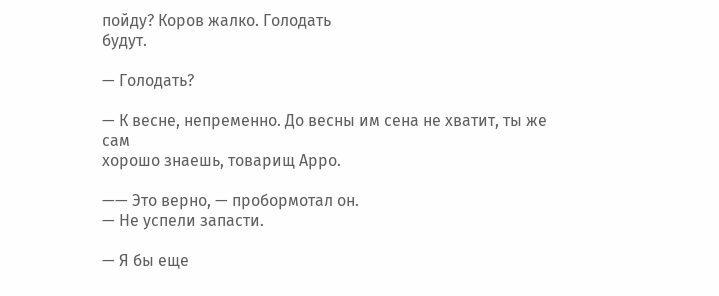пойду? Коров жалко. Голодать
будут.

— Голодать?

— К весне, непременно. До весны им сена не хватит, ты же сам
хорошо знаешь, товарищ Арро.

—— Это верно, — пробормотал он.
— Не успели запасти.

— Я бы еще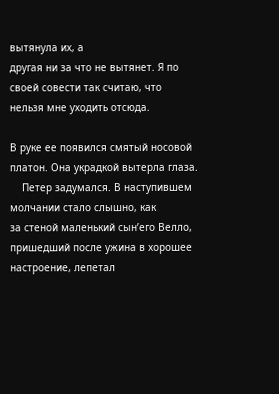вытянула их, а
другая ни за что не вытянет. Я по
своей совести так считаю, что
нельзя мне уходить отсюда.

В руке ее появился смятый носовой платон. Она украдкой вытерла глаза.
    Петер задумался. В наступившем молчании стало слышно, как
за стеной маленький сын’его Велло, пришедший после ужина в хорошее настроение, лепетал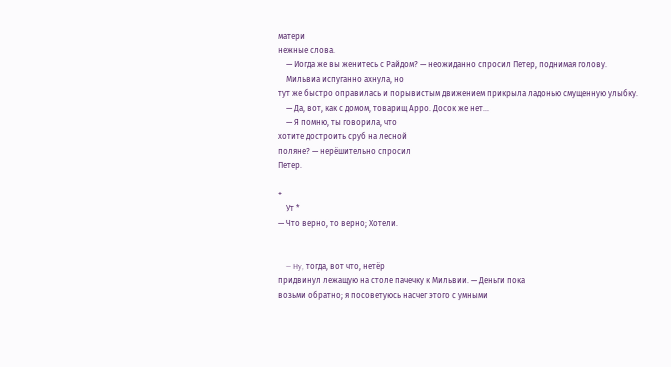матери
нежные слова.
    — Иогда же вы женитесь с Райдом? — неожиданно спросил Петер, поднимая голову.
    Мильвиа испуганно ахнула, но
тут же быстро оправилась и порывистым движением прикрыла ладонью смущенную улыбку.
    — Да, вот, как с домом, товарищ Арро. Досок же нет...
    — Я помню, ты говорила, что
хотите достроить сруб на лесной
поляне? — нерёшительно спросил
Петер.

+
    Ут *
— Что верно, то верно; Хотели.


    — Hy, тогда, вот что, нетёр
придвинул лежащую на столе пачечку к Мильвии. — Деньги пока
возьми обратно; я посоветуюсь насчег этого с умными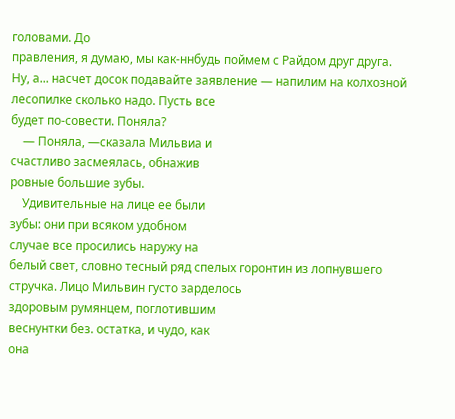головами. До
правления, я думаю, мы как-ннбудь поймем с Райдом друг друга.
Ну, а... насчет досок подавайте заявление — напилим на колхозной
лесопилке сколько надо. Пусть все
будет по-совести. Поняла?
    — Поняла, —сказала Мильвиа и
счастливо засмеялась, обнажив
ровные большие зубы.
    Удивительные на лице ее были
зубы: они при всяком удобном
случае все просились наружу на
белый свет, словно тесный ряд спелых горонтин из лопнувшего стручка. Лицо Мильвин густо зарделось
здоровым румянцем, поглотившим
веснунтки без. остатка, и чудо, как
она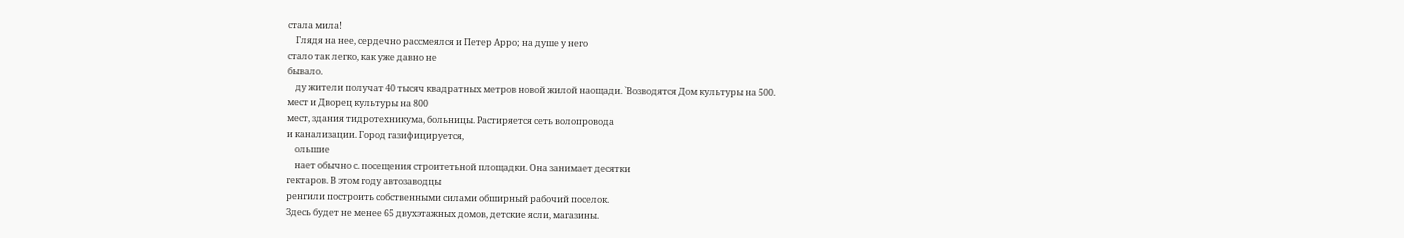стала мила!
    Глядя на нее, сердечно рассмеялся и Петер Арро; на душе у него
стало так легко, как уже давно не
бывало.
    ду жители получат 40 тысяч квадратных метров новой жилой наощади. `Возводятся Дом культуры на 500.
мест и Дворец культуры на 800
мест, здания тидротехникума, больницы. Растиряется сеть волопровода
и канализации. Город газифицируется,
    ольшие
    нает обычно с. посещения строитетьной площадки. Она занимает десятки
гектаров. В этом году автозаводцы
ренгили построить собственными силами обширный рабочий поселок.
Здесь будет не менее 65 двухэтажных домов, детские ясли, магазины.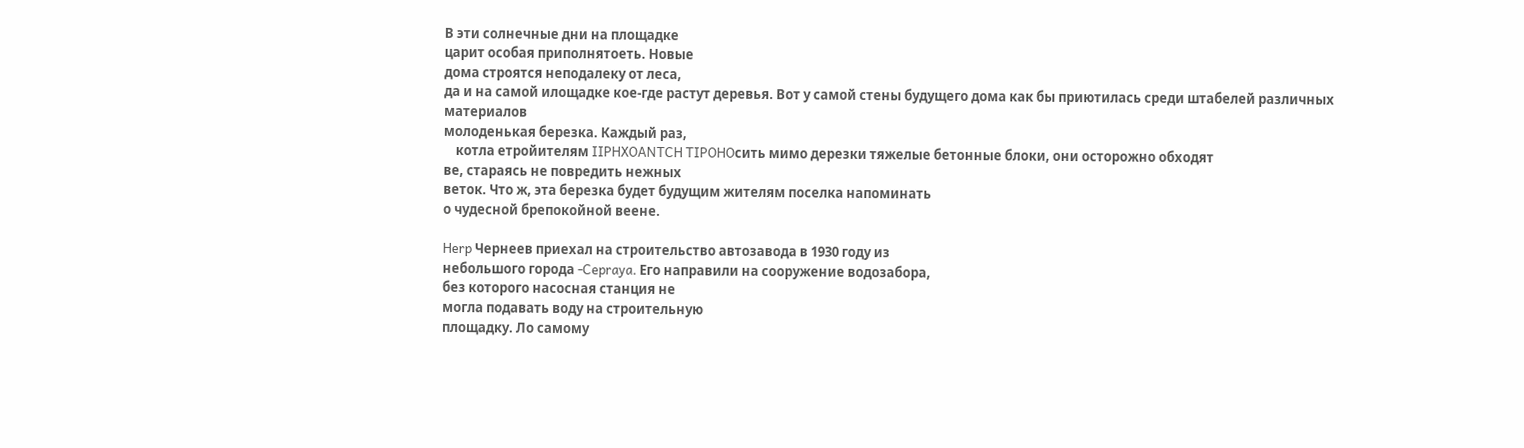В эти солнечные дни на площадке
царит особая приполнятоеть. Новые
дома строятся неподалеку от леса,
да и на самой илощадке кое-где растут деревья. Вот у самой стены будущего дома как бы приютилась среди штабелей различных материалов
молоденькая березка. Каждый раз,
    котла етройителям IIPHXOANTCH TIPOHOсить мимо дерезки тяжелые бетонные блоки, они осторожно обходят
ве, стараясь не повредить нежных
веток. Что ж, эта березка будет будущим жителям поселка напоминать
о чудесной брепокойной веене.

Herp Чернеев приехал на строительство автозавода в 1930 году из
небольшого города -Cepraya. Его направили на сооружение водозабора,
без которого насосная станция не
могла подавать воду на строительную
площадку. Ло самому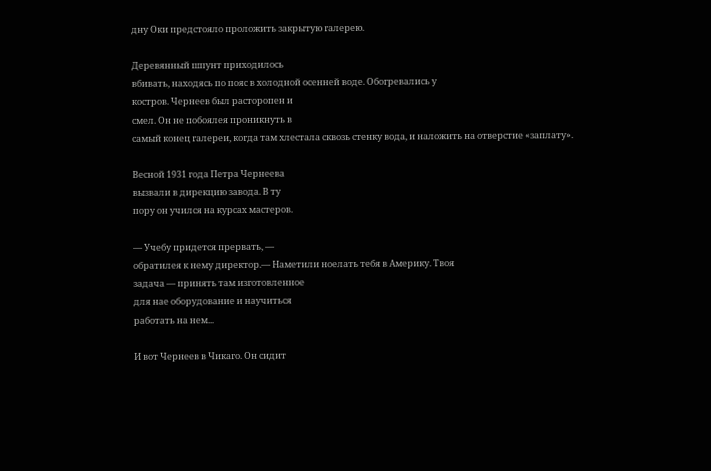дну Оки предстояло проложить закрытую галерею.

Деревянный шпунт приходилось
вбивать, находясь по пояс в холодной осенней воде. Обогревались у
костров. Чернеев был расторопен и
смел. Он не побоялея проникнуть в
самый конец галереи, когда там хлестала сквозь стенку вода, и наложить на отверстие «заплату».

Весной 1931 года Петра Чернеева
вызвали в дирекцию завода. В ту
пору он учился на курсах мастеров.

— Учебу придется прервать, —
обратилея к нему директор.— Наметили ноелать тебя в Америку. Твоя
задача — принять там изготовленное
для нае оборудование и научиться
работать на нем...

И вот Чернеев в Чикаго. Он сидит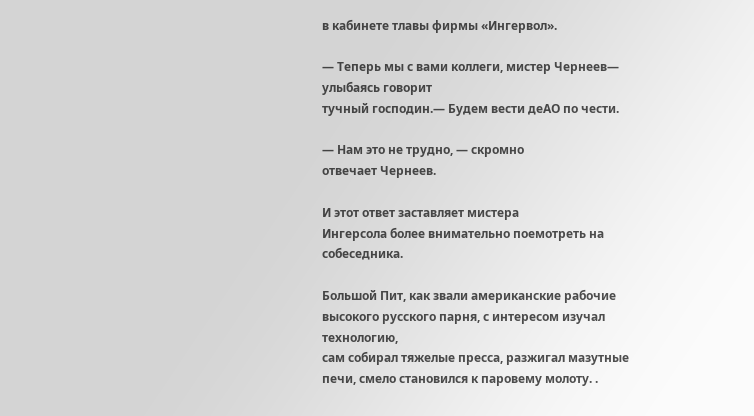в кабинете тлавы фирмы «Ингервол».

— Теперь мы с вами коллеги, мистер Чернеев— улыбаясь говорит
тучный господин.— Будем вести деAO по чести.

— Нам это не трудно, — скромно
отвечает Чернеев.

И этот ответ заставляет мистера
Ингерсола более внимательно поемотреть на собеседника.

Большой Пит, как звали американские рабочие высокого русского парня, с интересом изучал технологию,
сам собирал тяжелые пресса, разжигал мазутные печи, смело становился к паровему молоту. .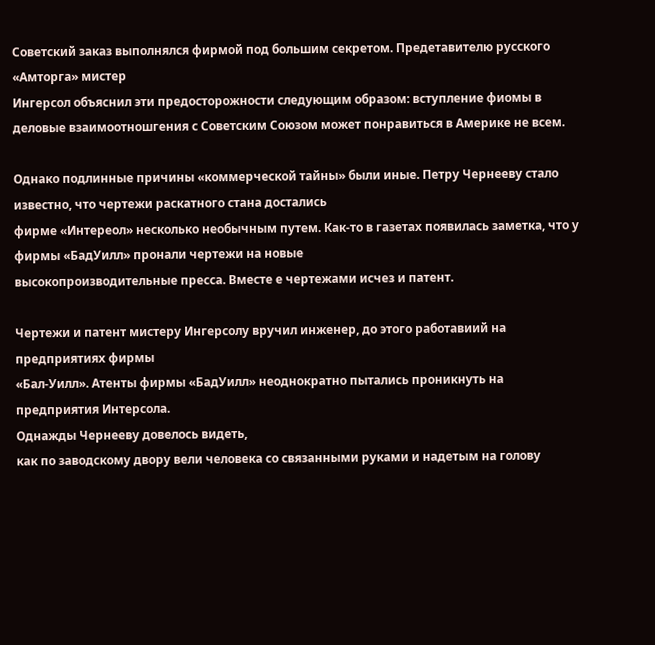Советский заказ выполнялся фирмой под большим секретом. Предетавителю русского «Амторга» мистер
Ингерсол объяснил эти предосторожности следующим образом: вступление фиомы в деловые взаимоотношгения с Советским Союзом может понравиться в Америке не всем.

Однако подлинные причины «коммерческой тайны» были иные. Петру Чернееву стало известно, что чертежи раскатного стана достались
фирме «Интереол» несколько необычным путем. Как-то в газетах появилась заметка, что у фирмы «БадУилл» пронали чертежи на новые
высокопроизводительные пресса. Вместе е чертежами исчез и патент.

Чертежи и патент мистеру Ингерсолу вручил инженер, до этого работавиий на предприятиях фирмы
«Бал-Уилл». Атенты фирмы «БадУилл» неоднократно пытались проникнуть на предприятия Интерсола.
Однажды Чернееву довелось видеть,
как по заводскому двору вели человека со связанными руками и надетым на голову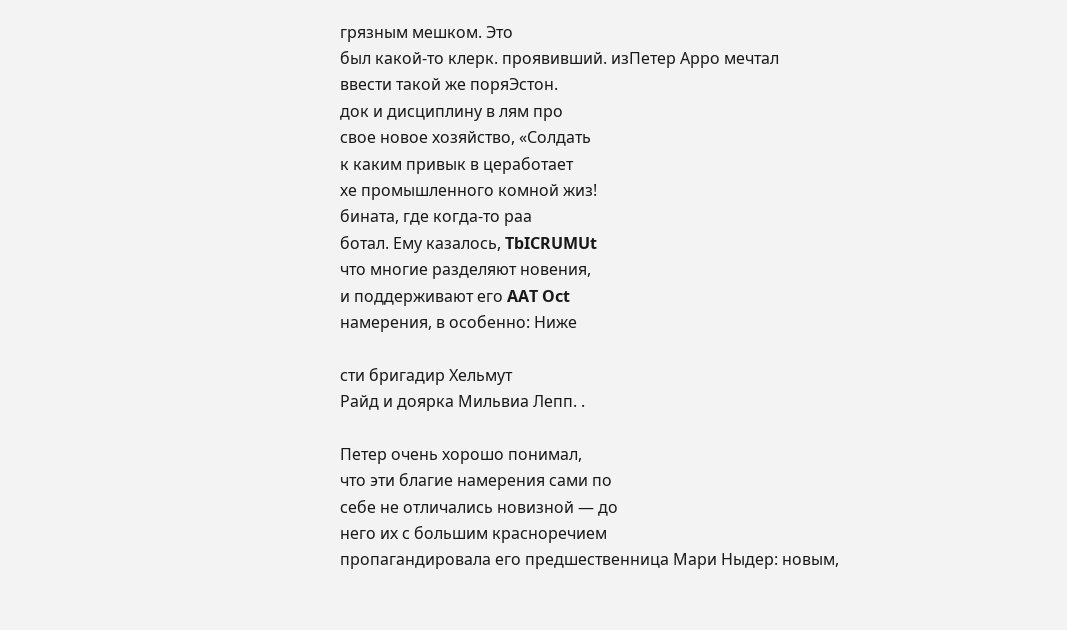грязным мешком. Это
был какой-то клерк. проявивший. изПетер Арро мечтал
ввести такой же поряЭстон.
док и дисциплину в лям про
свое новое хозяйство, «Солдать
к каким привык в цеработает
хе промышленного комной жиз!
бината, где когда-то раа
ботал. Ему казалось, TbICRUMUt
что многие разделяют новения,
и поддерживают его AAT Oct
намерения, в особенно: Ниже

сти бригадир Хельмут
Райд и доярка Мильвиа Лепп. .

Петер очень хорошо понимал,
что эти благие намерения сами по
себе не отличались новизной — до
него их с большим красноречием
пропагандировала его предшественница Мари Ныдер: новым,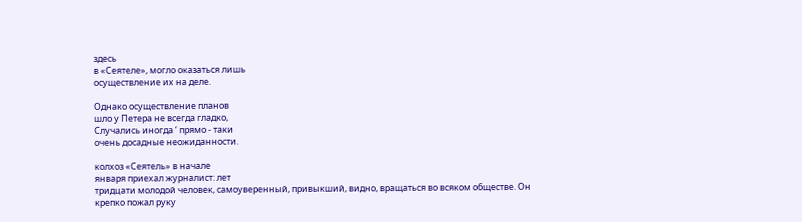здесь
в «Сеятеле», могло оказаться лишь
осуществление их на деле.

Однако осуществление планов
шло у Петера не всегда гладко,
Случались иногда ‘ прямо - таки
очень досадные неожиданности.

колхоз «Сеятель» в начале
января приехал журналист: лет
тридцати молодой человек, самоуверенный, привыкший, видно, вращаться во всяком обществе. Он
крепко пожал руку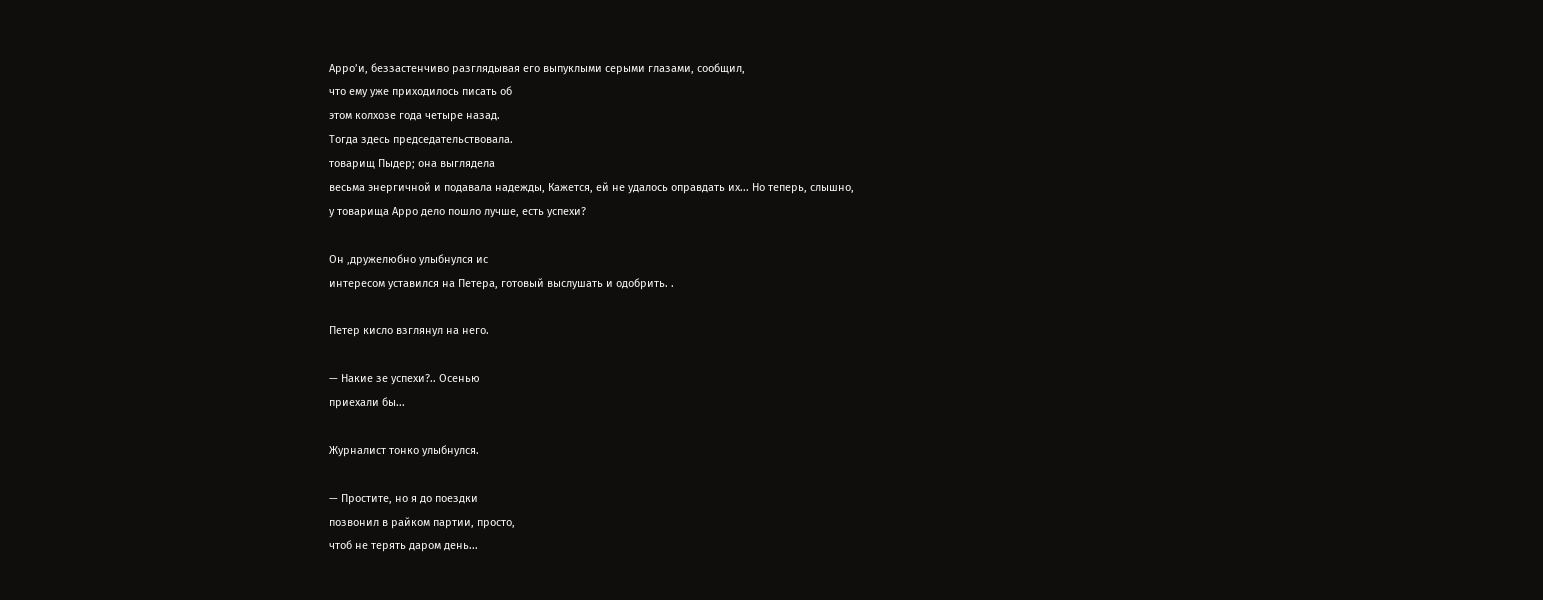Арро’и, беззастенчиво разглядывая его выпуклыми серыми глазами, сообщил,
что ему уже приходилось писать об
этом колхозе года четыре назад.
Тогда здесь председательствовала.
товарищ Пыдер; она выглядела
весьма энергичной и подавала надежды, Кажется, ей не удалось оправдать их... Но теперь, слышно,
у товарища Арро дело пошло лучше, есть успехи?

Он ‚дружелюбно улыбнулся ис
интересом уставился на Петера, готовый выслушать и одобрить. .

Петер кисло взглянул на него.

— Накие зе успехи?.. Осенью
приехали бы...

Журналист тонко улыбнулся.

— Простите, но я до поездки
позвонил в райком партии, просто,
чтоб не терять даром день...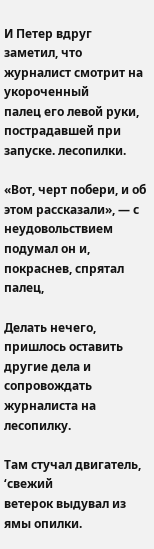И Петер вдруг заметил, что журналист смотрит на укороченный
палец его левой руки, пострадавшей при запуске. лесопилки.

«Вот, черт побери, и об этом рассказали», — с неудовольствием подумал он и, покраснев, спрятал палец,

Делать нечего, пришлось оставить другие дела и сопровождать
журналиста на лесопилку.

Там стучал двигатель, ‘свежий
ветерок выдувал из ямы опилки.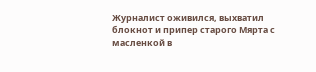Журналист оживился, выхватил
блокнот и припер старого Мярта с
масленкой в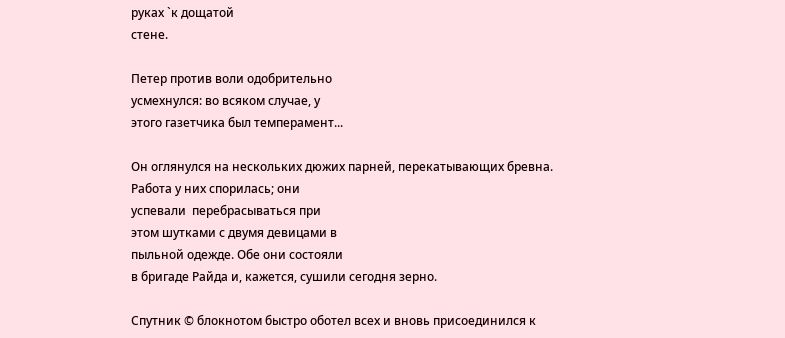руках `к дощатой
стене.

Петер против воли одобрительно
усмехнулся: во всяком случае, у
этого газетчика был темперамент...

Он оглянулся на нескольких дюжих парней, перекатывающих бревна. Работа у них спорилась; они
успевали  перебрасываться при
этом шутками с двумя девицами в
пыльной одежде. Обе они состояли
в бригаде Райда и, кажется, сушили сегодня зерно.

Спутник © блокнотом быстро оботел всех и вновь присоединился к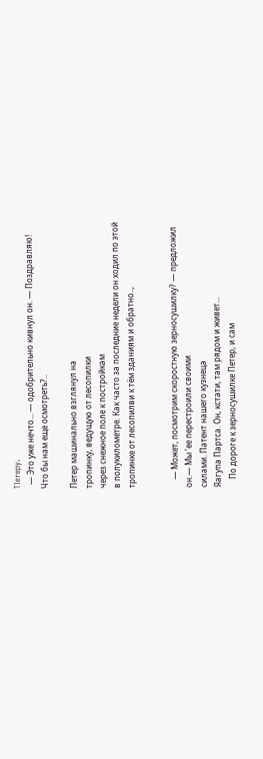Tlerepy.
  — Это уже нечто... — одобрительно кивнул он. — Поздравляю!
Что бы нам еще осмотреть?..

Петер машинально взглянул на
тропинку, ведущую от лесопилки
через снежное поле к постройкам
в полукилометре. Как часто за последние недели он ходил по этой
тропинке от лесопилви к тём зданиям и обратно..,


    — Может, посмотрим скоростную зерносушилку? — предложил
он.— Мы ‘ее перестроили своими
силами. Патент нашего кузнеца
Яагупа Партса. Он, кстати, там рядом и живет...
    По дороге к зерносушилке Петер, и сам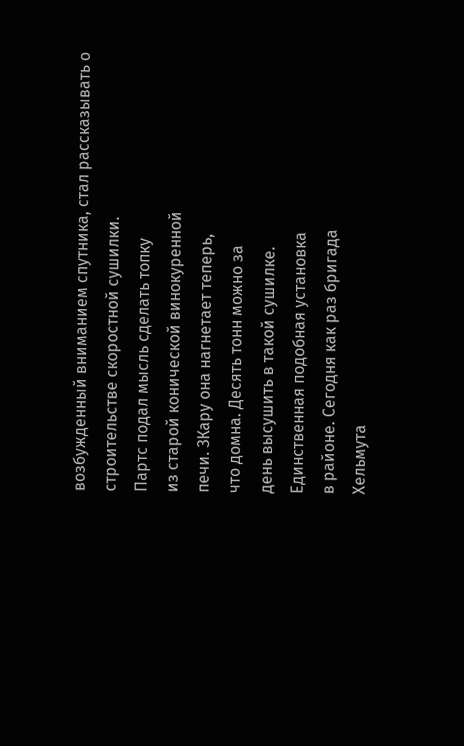возбужденный вниманием спутника, стал рассказывать о
строительстве скоростной сушилки.
Партс подал мысль сделать топку
из старой конической винокуренной
печи. ЗКару она нагнетает теперь,
что домна. Десять тонн можно за
день высушить в такой сушилке.
Единственная подобная установка
в районе. Сегодня как раз бригада
Хельмута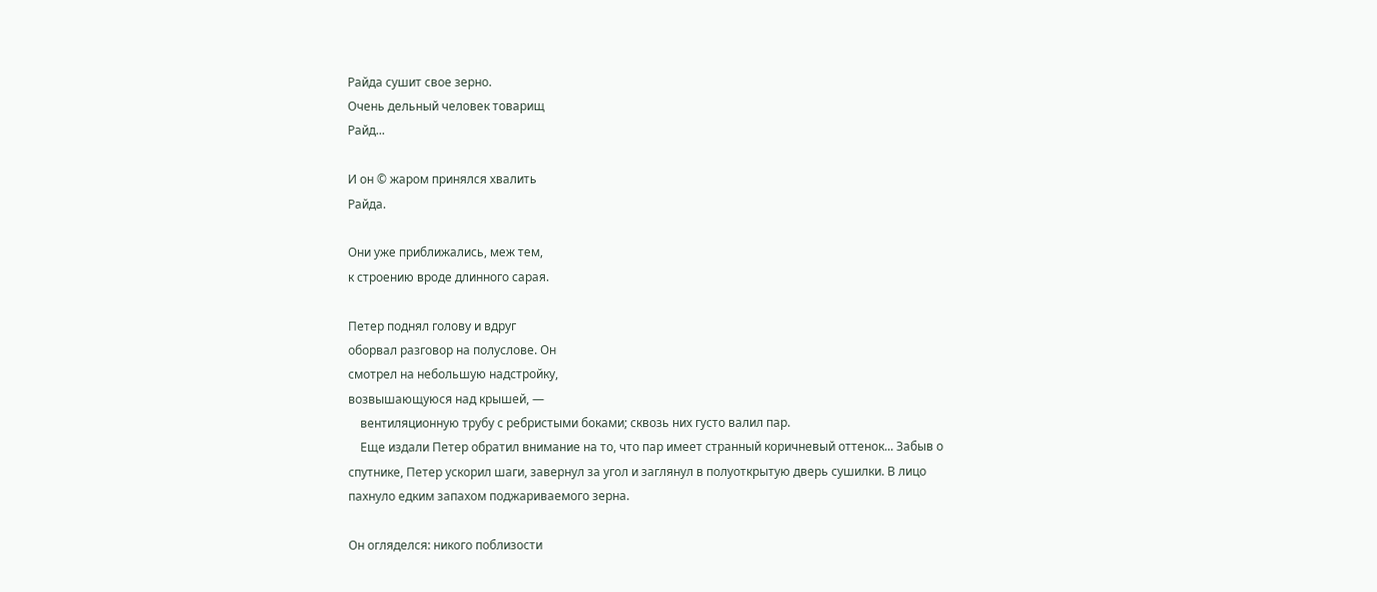Райда сушит свое зерно.
Очень дельный человек товарищ
Райд...

И он © жаром принялся хвалить
Райда.

Они уже приближались, меж тем,
к строению вроде длинного сарая.

Петер поднял голову и вдруг
оборвал разговор на полуслове. Он
смотрел на небольшую надстройку,
возвышающуюся над крышей, —
    вентиляционную трубу с ребристыми боками; сквозь них густо валил пар.
    Еще издали Петер обратил внимание на то, что пар имеет странный коричневый оттенок... Забыв о
спутнике, Петер ускорил шаги, завернул за угол и заглянул в полуоткрытую дверь сушилки. В лицо
пахнуло едким запахом поджариваемого зерна.

Он огляделся: никого поблизости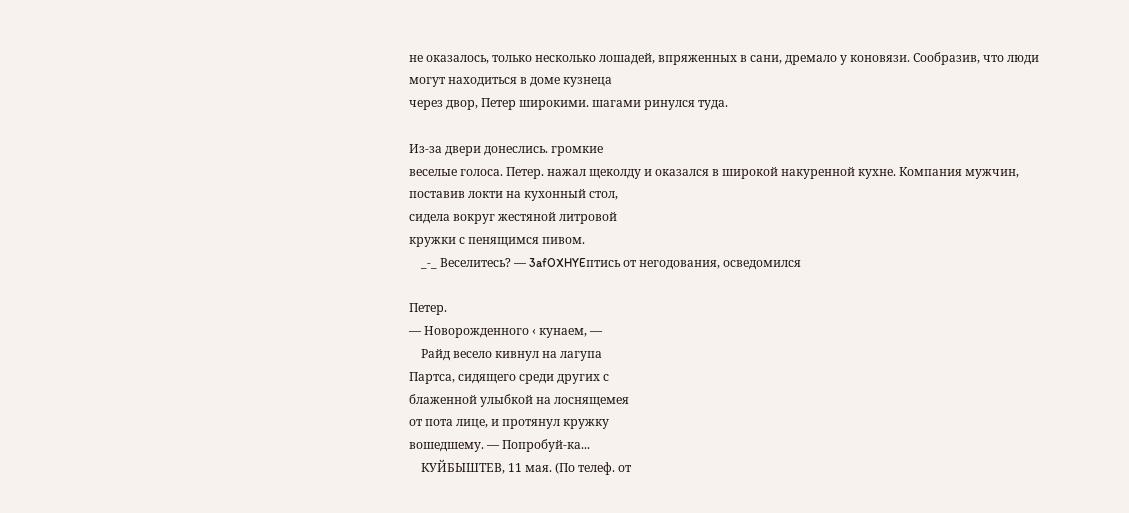не оказалось, только несколько лошадей, впряженных в сани, дремало у коновязи. Сообразив, что люди
могут находиться в доме кузнеца
через двор, Петер широкими. шагами ринулся туда.

Из-за двери донеслись. громкие
веселые голоса. Петер. нажал щеколду и оказался в широкой накуренной кухне. Компания мужчин,
поставив локти на кухонный стол,
сидела вокруг жестяной литровой
кружки с пенящимся пивом.
    _-_ Веселитесь? — 3afOXHYEптись от негодования, осведомился

Петер.
— Новорожденного ‹ кунаем, —
    Райд весело кивнул на лагупа
Партса, сидящего среди других с
блаженной улыбкой на лоснящемея
от пота лице, и протянул кружку
вошедшему. — Попробуй-ка...
    КУЙБЫШТЕВ, 11 мая. (По телеф. от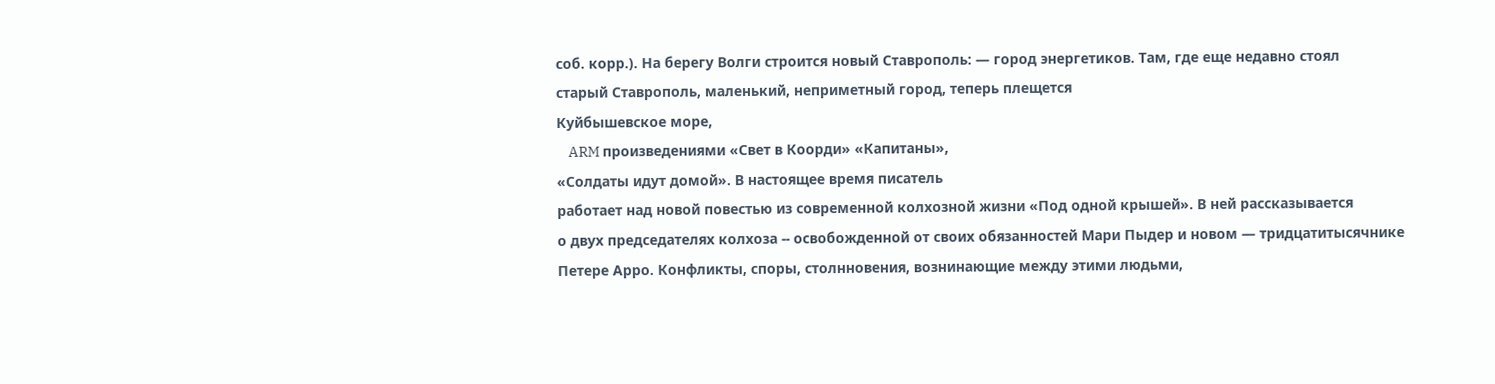соб. корр.). На берегу Волги строится новый Ставрополь: — город энергетиков. Там, где еще недавно стоял
старый Ставрополь, маленький, неприметный город, теперь плещется
Куйбышевское море,
    ARM произведениями «Свет в Коорди» «Капитаны»,
«Солдаты идут домой». В настоящее время писатель
работает над новой повестью из современной колхозной жизни «Под одной крышей». В ней рассказывается
о двух председателях колхоза -- освобожденной от своих обязанностей Мари Пыдер и новом — тридцатитысячнике Петере Арро. Конфликты, споры, столнновения, вознинающие между этими людьми,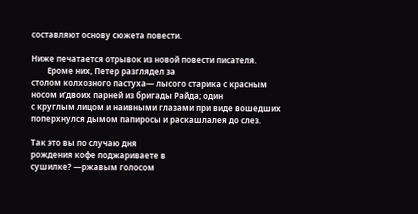составляют основу сюжета повести.

Ниже печатается отрывок из новой повести писателя.
        Ероме них, Петер разглядел за
столом колхозного пастуха— лысого старика с красным носом и’двоих парней из бригады Райда; один
с круглым лицом и наивными глазами при виде вошедших поперхнулся дымом папиросы и раскашлалея до слез.

Так это вы по случаю дня
рождения кофе поджариваете в
сушилке? —ржавым голосом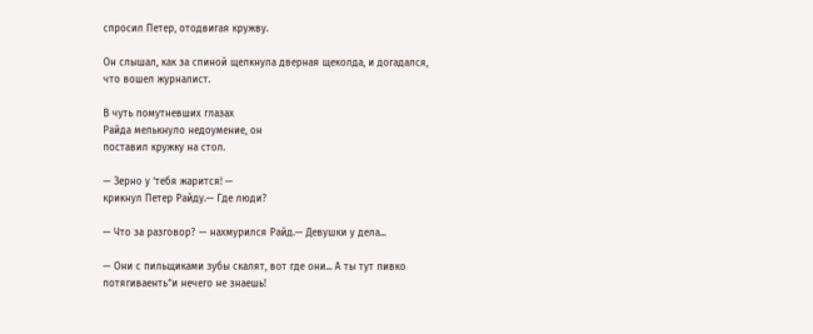спросил Петер, отодвигая кружву.

Он слышал, как за спиной щелкнула дверная щеколда, и догадался,
что вошел журналист.

В чуть помутневших глазах
Райда мелькнуло недоумение, он
поставил кружку на стол.

— Зерно у ‘тебя жарится! —
крикнул Петер Райду.— Где люди?

— Что за разговор? — нахмурился Райд.— Девушки у дела...

— Они с пильщиками зубы скалят, вот где они... А ты тут пивко
потягиваенть“и нечего не знаешь!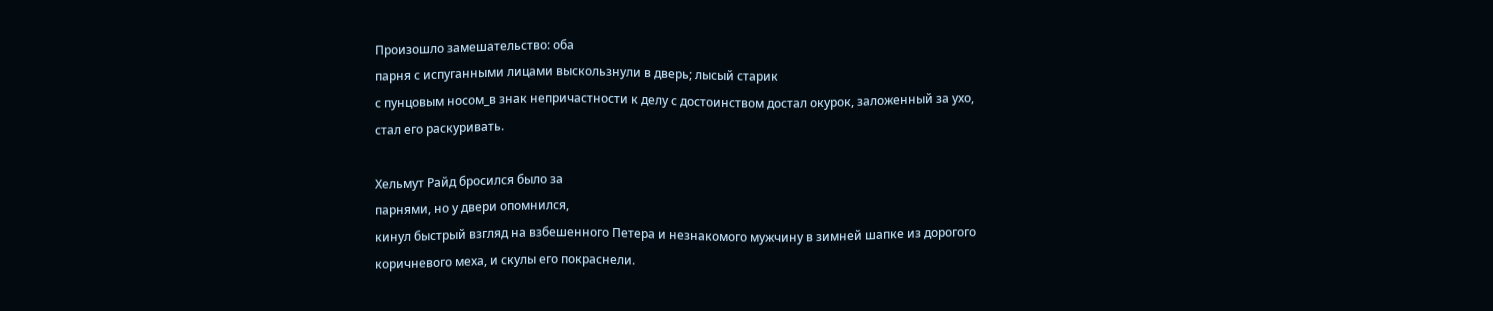Произошло замешательство: оба
парня с испуганными лицами выскользнули в дверь; лысый старик
с пунцовым носом_в знак непричастности к делу с достоинством достал окурок, заложенный за ухо,
стал его раскуривать.

Хельмут Райд бросился было за
парнями, но у двери опомнился,
кинул быстрый взгляд на взбешенного Петера и незнакомого мужчину в зимней шапке из дорогого коричневого меха, и скулы его покраснели.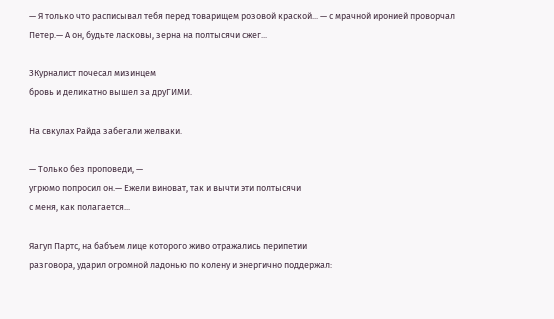— Я только что расписывал тебя перед товарищем розовой краской... — с мрачной иронией проворчал Петер.— А он, будьте ласковы, зерна на полтысячи сжег...

ЗКурналист почесал мизинцем
бровь и деликатно вышел за друГИМИ.

На свкулах Райда забегали желваки.

— Только без проповеди, —
угрюмо попросил он.— Ежели виноват, так и вычти эти полтысячи
с меня, как полагается...

Яагуп Партс, на бабъем лице которого живо отражались перипетии
разговора, ударил огромной ладонью по колену и энергично поддержал: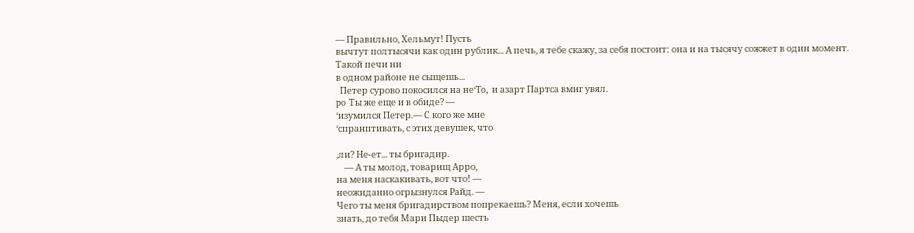— Правильно, Хельмут! Пусть
вычтут полтысячи как один рублик... А печь, я тебе скажу, за себя постоит: она и на тысячу сожжет в один момент. Такой печи ни
в одном районе не сыщешь...
  Петер сурово покосился на не‘To, и азарт Партса вмиг увял.
po Ты же еще и в обиде? —
‘изумился Петер.— С кого же мне
‘спранптивать, с этих девушек, что

‚ли? Не-ет... ты бригадир.
    — А ты молод, товарищ Арро,
на меня наскакивать, вот что! —
неожиданно огрызнулся Райд. —
Чего ты меня бригадирством попрекаешь? Меня, если хочешь
знать, до тебя Мари Пыдер шесть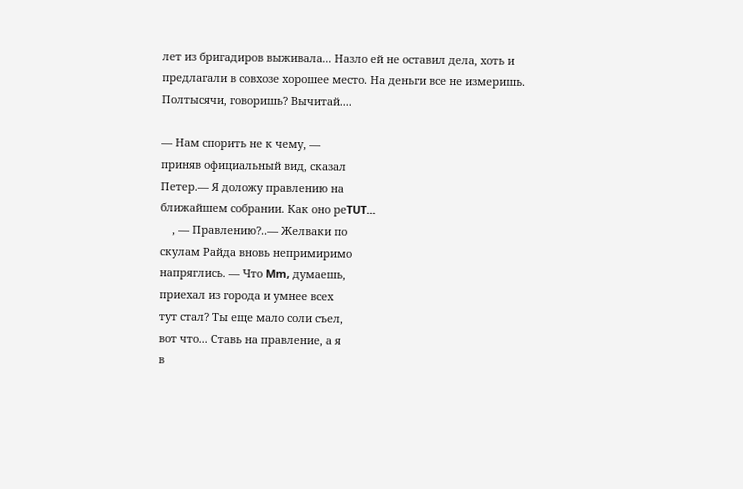лет из бригадиров выживала... Назло ей не оставил дела, хоть и
предлагали в совхозе хорошее место. На деньги все не измеришь.
Полтысячи, говоришь? Вычитай....

— Нам спорить не к чему, —
приняв официальный вид, сказал
Петер.— Я доложу правлению на
ближайшем собрании. Как оно реTUT...
    ‚ — Правлению?..— Желваки по
скулам Райда вновь непримиримо
напряглись. — Что Mm, думаешь,
приехал из города и умнее всех
тут стал? Ты еще мало соли съел,
вот что... Ставь на правление, а я
в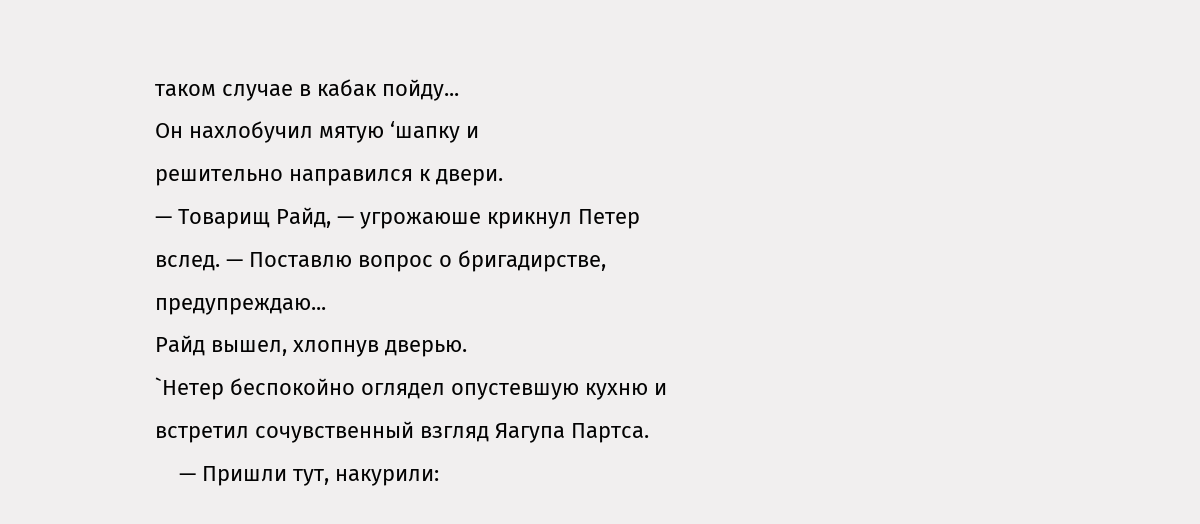таком случае в кабак пойду...
Он нахлобучил мятую ‘шапку и
решительно направился к двери.
— Товарищ Райд, — угрожаюше крикнул Петер вслед. — Поставлю вопрос о бригадирстве, предупреждаю...
Райд вышел, хлопнув дверью.
`Нетер беспокойно оглядел опустевшую кухню и встретил сочувственный взгляд Яагупа Партса.
    — Пришли тут, накурили: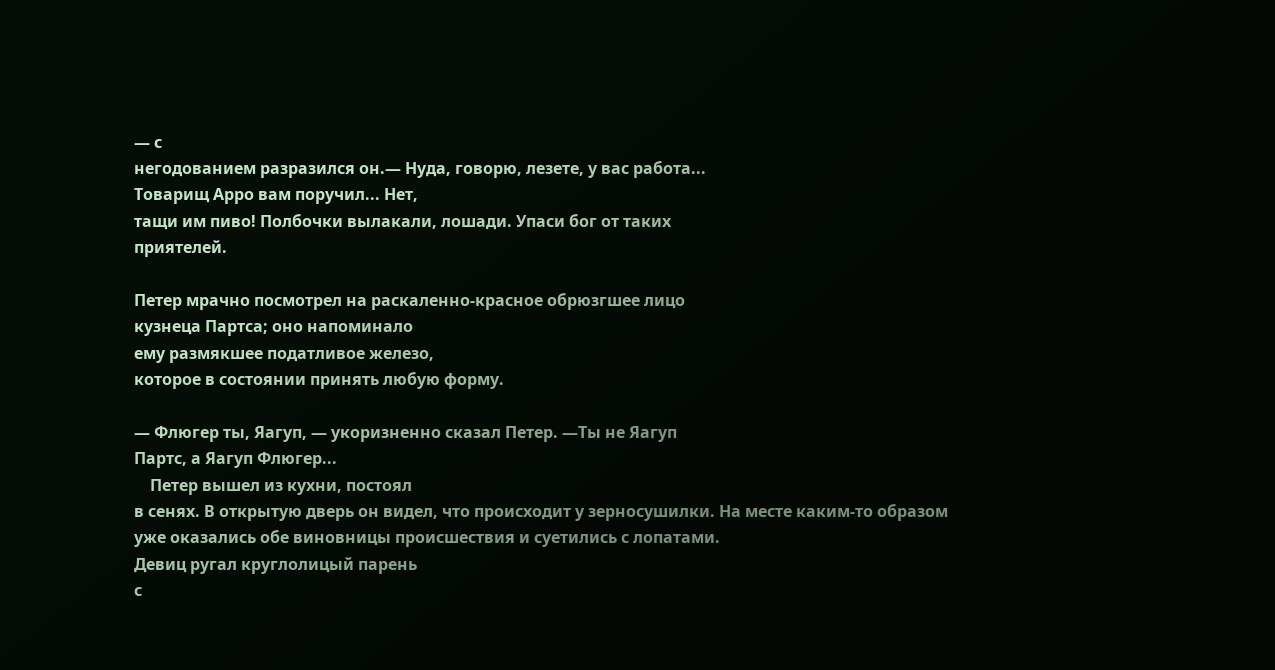— с
негодованием разразился он.— Hyда, говорю, лезете, у вас работа...
Товарищ Арро вам поручил... Нет,
тащи им пиво! Полбочки вылакали, лошади. Упаси бог от таких
приятелей.

Петер мрачно посмотрел на раскаленно-красное обрюзгшее лицо
кузнеца Партса; оно напоминало
ему размякшее податливое железо,
которое в состоянии принять любую форму.

— Флюгер ты, Яагуп, — укоризненно сказал Петер. —Ты не Яагуп
Партс, а Яагуп Флюгер...
    Петер вышел из кухни, постоял
в сенях. В открытую дверь он видел, что происходит у зерносушилки. На месте каким-то образом
уже оказались обе виновницы происшествия и суетились с лопатами.
Девиц ругал круглолицый парень
с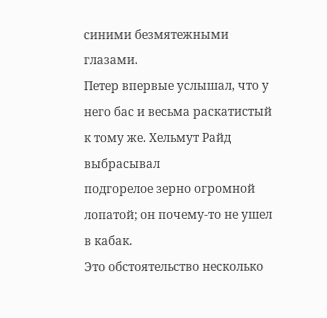синими безмятежными глазами.
Петер впервые услышал, что у него бас и весьма раскатистый к тому же. Хельмут Райд выбрасывал
подгорелое зерно огромной лопатой; он почему-то не ушел в кабак.
Это обстоятельство несколько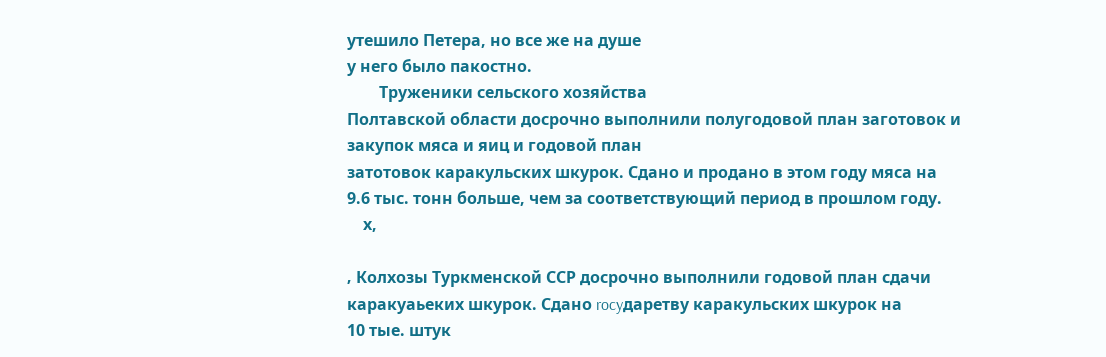утешило Петера, но все же на душе
у него было пакостно.
        Труженики сельского хозяйства
Полтавской области досрочно выполнили полугодовой план заготовок и
закупок мяса и яиц и годовой план
затотовок каракульских шкурок. Сдано и продано в этом году мяса на
9.6 тыс. тонн больше, чем за соответствующий период в прошлом году.
    х,

‚ Колхозы Туркменской ССР досрочно выполнили годовой план сдачи
каракуаьеких шкурок. Сдано rocyдаретву каракульских шкурок на
10 тые. штук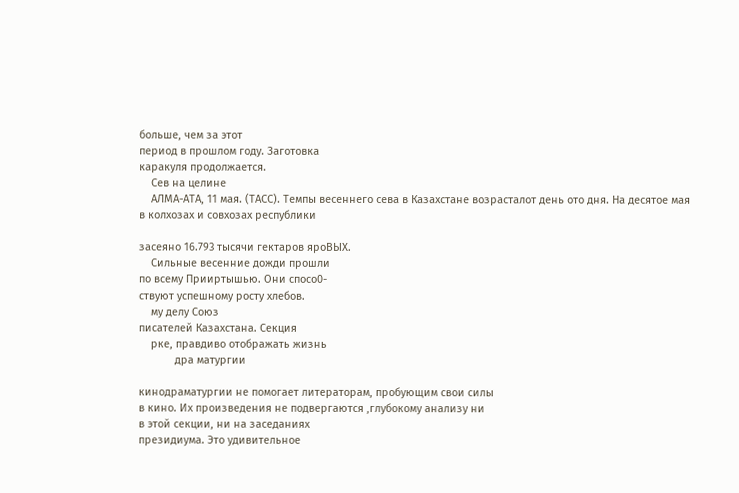больше, чем за этот
период в прошлом году. Заготовка
каракуля продолжается.
    Сев на целине
    АЛМА-АТА, 11 мая. (ТАСС). Темпы весеннего сева в Казахстане возрасталот день ото дня. На десятое мая
в колхозах и совхозах республики

засеяно 16.793 тысячи гектаров яроВЫХ.
    Сильные весенние дожди прошли
по всему Прииртышью. Они спосо0-
ствуют успешному росту хлебов.
    му делу Союз
писателей Казахстана. Секция
    рке, правдиво отображать жизнь
            дра матургии

кинодраматургии не помогает литераторам, пробующим свои силы
в кино. Их произведения не подвергаются ‚глубокому анализу ни
в этой секции, ни на заседаниях
президиума. Это удивительное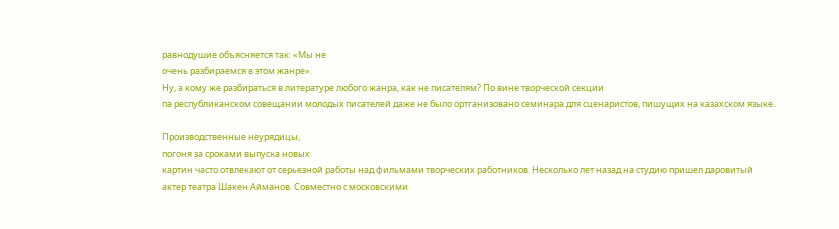равнодушие объясняется так: «Мы не
очень разбираемся в этом жанре».
Ну, а кому же разбираться в литературе любого жанра, как не писателям? По вине творческой секции
па республиканском совещании молодых писателей даже не было ортганизовано семинара для сценаристов, пишущих на казахском языке.

Производственные неурядицы,
погоня за сроками выпуска новых
картин часто отвлекают от серьезной работы над фильмами творческих работников. Несколько лет назад на студию пришел даровитый
актер театра Шакен Айманов. Совместно с московскими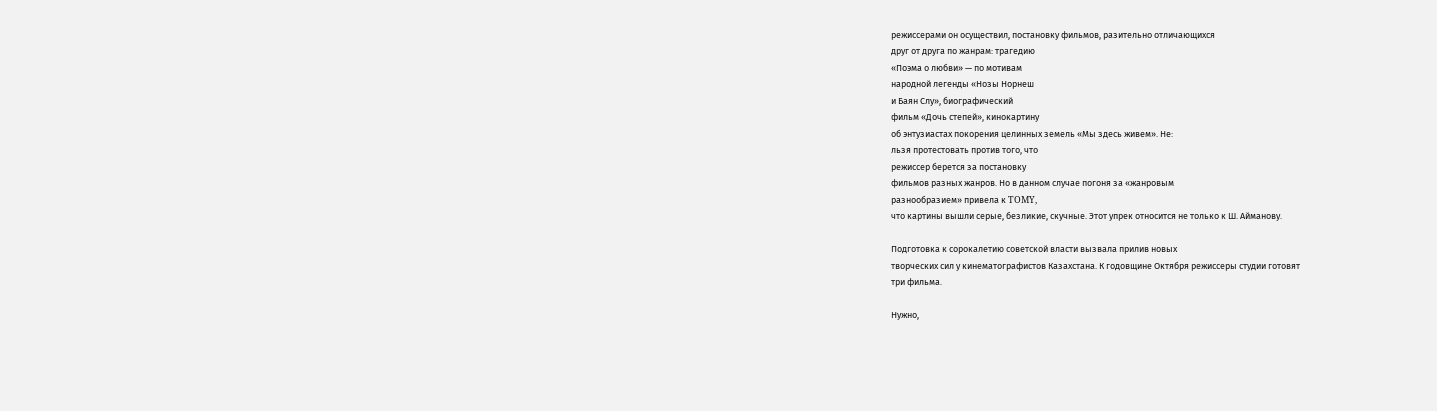режиссерами он осуществил, постановку фильмов, разительно отличающихся
друг от друга по жанрам: трагедию
«Поэма о любви» — по мотивам
народной легенды «Нозы Норнеш
и Баян Слу», биографический
фильм «Дочь степей», кинокартину
об энтузиастах покорения целинных земель «Мы здесь живем». Не:
льзя протестовать против того, что
режиссер берется за постановку
фильмов разных жанров. Но в данном случае погоня за «жанровым
разнообразием» привела к TOMY,
что картины вышли серые, безликие, скучные. Этот упрек относится не только к Ш. Айманову.

Подготовка к сорокалетию советской власти вызвала прилив новых
творческих сил у кинематографистов Казахстана. К годовщине Октября режиссеры студии готовят
три фильма.

Нужно,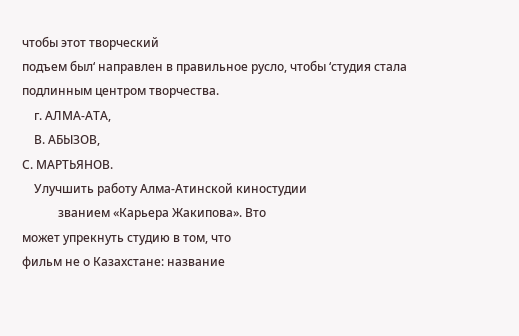чтобы этот творческий
подъем был‘ направлен в правильное русло, чтобы ‘студия стала
подлинным центром творчества.
    г. АЛМА-АТА,
    В. АБЫЗОВ,
С. МАРТЬЯНОВ.
    Улучшить работу Алма-Атинской киностудии
            званием «Карьера Жакипова». Вто
может упрекнуть студию в том, что
фильм не о Казахстане: название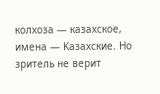колхоза — казахское, имена — Kaзахские. Но зритель не верит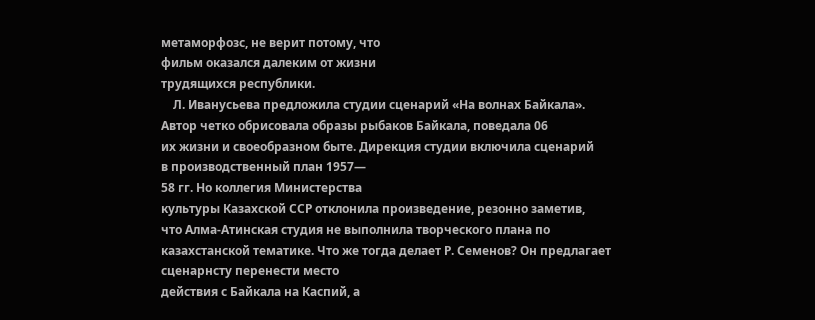метаморфозс, не верит потому, что
фильм оказался далеким от жизни
трудящихся республики.
    Л. Иванусьева предложила студии сценарий «На волнах Байкала». Автор четко обрисовала образы рыбаков Байкала, поведала 06
их жизни и своеобразном быте. Дирекция студии включила сценарий
в производственный план 1957—
58 гг. Но коллегия Министерства
культуры Казахской ССР отклонила произведение, резонно заметив,
что Алма-Атинская студия не выполнила творческого плана по казахстанской тематике. Что же тогда делает Р. Семенов? Он предлагает сценарнсту перенести место
действия с Байкала на Каспий, а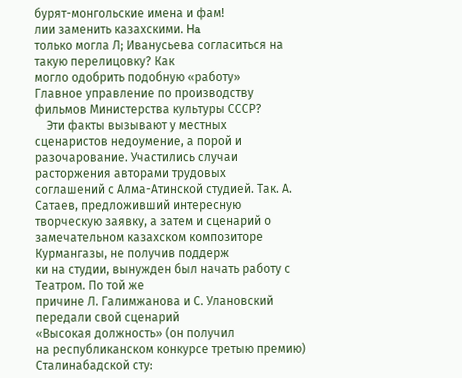бурят-монгольские имена и фам!
лии заменить казахскими. Ha
только могла Л; Иванусьева согласиться на такую перелицовку? Как
могло одобрить подобную «работу»
Главное управление по производству фильмов Министерства культуры СССР?
    Эти факты вызывают у местных
сценаристов недоумение, а порой и
разочарование. Участились случаи
расторжения авторами трудовых
соглашений с Алма-Атинской студией. Так. А. Сатаев, предложивший интересную творческую заявку, а затем и сценарий о замечательном казахском композиторе
Курмангазы, не получив поддерж
ки на студии, вынужден был начать работу с Театром. По той же
причине Л. Галимжанова и С. Улановский передали свой сценарий
«Высокая должность» (он получил
на республиканском конкурсе третыю премию) Сталинабадской сту: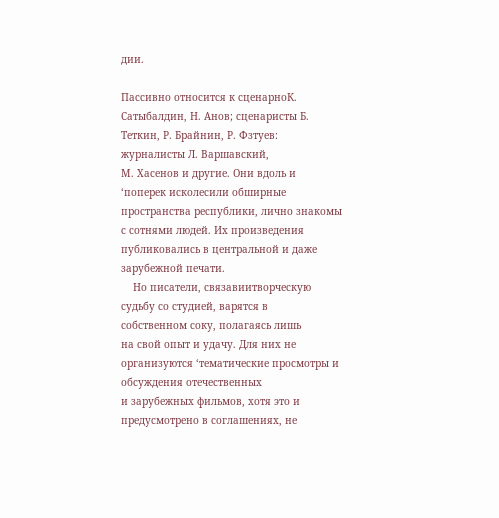дии.

Пассивно относится к сценарноК. Сатыбалдин, Н. Анов; сценаристы Б. Теткин, Р. Брайнин, Р. Фзтуев: журналисты Л. Варшавский,
М. Хасенов и другие. Они вдоль и
‘поперек исколесили обширные пространства республики, лично знакомы с сотнями людей. Их произведения публиковались в центральной и даже зарубежной печати.
    Но писатели, связавиитворческую судьбу со студией, варятся в
собственном соку, полагаясь лишь
на свой опыт и удачу. Для них не
организуются ‘тематические просмотры и обсуждения отечественных
и зарубежных фильмов, хотя это и
предусмотрено в соглашениях, не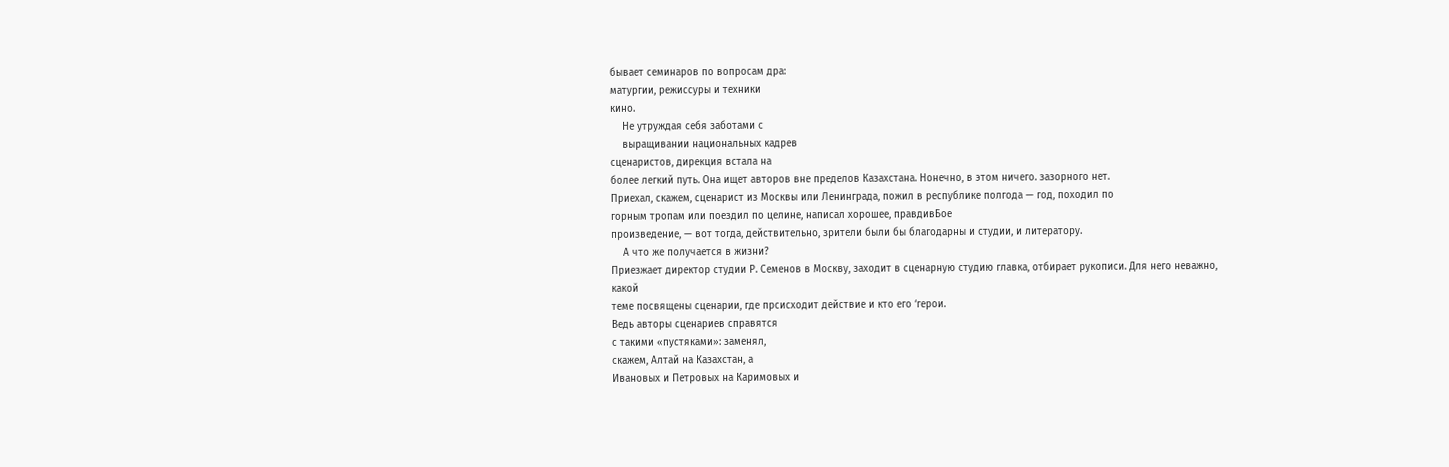бывает семинаров по вопросам дра:
матургии, режиссуры и техники
кино.
    Не утруждая себя заботами с
    выращивании национальных кадрев
сценаристов, дирекция встала на
более легкий путь. Она ищет авторов вне пределов Казахстана. Нонечно, в этом ничего. зазорного нет.
Приехал, скажем, сценарист из Москвы или Ленинграда, пожил в республике полгода — год, походил по
горным тропам или поездил по целине, написал хорошее, правдивБое
произведение, — вот тогда, действительно, зрители были бы благодарны и студии, и литератору.
    А что же получается в жизни?
Приезжает директор студии Р. Семенов в Москву, заходит в сценарную студию главка, отбирает рукописи. Для него неважно, какой
теме посвящены сценарии, где прсисходит действие и кто его ‘герои.
Ведь авторы сценариев справятся
с такими «пустяками»: заменял,
скажем, Алтай на Казахстан, а
Ивановых и Петровых на Каримовых и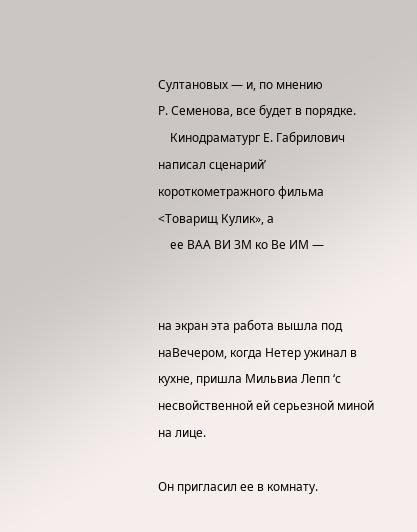Султановых — и, по мнению
Р. Семенова, все будет в порядке.
    Кинодраматург Е. Габрилович
написал сценарий’ короткометражного фильма <Товарищ Кулик», а
    ee ВАА ВИ ЗМ ко Ве ИМ —


на экран эта работа вышла под наВечером, когда Нетер ужинал в
кухне, пришла Мильвиа Лепп ‘с
несвойственной ей серьезной миной на лице.

Он пригласил ее в комнату.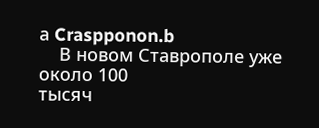а Craspponon.b
    В новом Ставрополе уже около 100
тысяч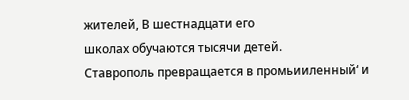жителей, В шестнадцати его
школах обучаются тысячи детей.
Ставрополь превращается в промьииленный‘ и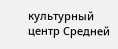культурный центр Средней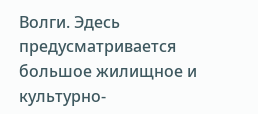Волги. Эдесь предусматривается
большое жилищное и культурно-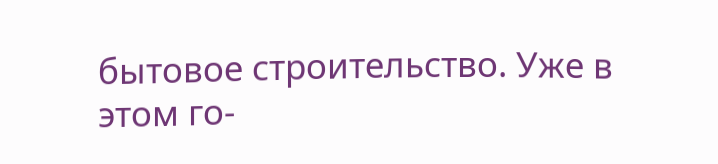бытовое строительство. Уже в этом го-